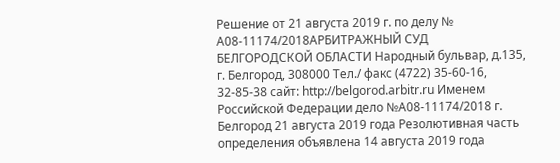Решение от 21 августа 2019 г. по делу № А08-11174/2018АРБИТРАЖНЫЙ СУД БЕЛГОРОДСКОЙ ОБЛАСТИ Народный бульвар, д.135, г. Белгород, 308000 Тел./ факс (4722) 35-60-16, 32-85-38 сайт: http://belgorod.arbitr.ru Именем Российской Федерации дело №А08-11174/2018 г. Белгород 21 августа 2019 года Резолютивная часть определения объявлена 14 августа 2019 года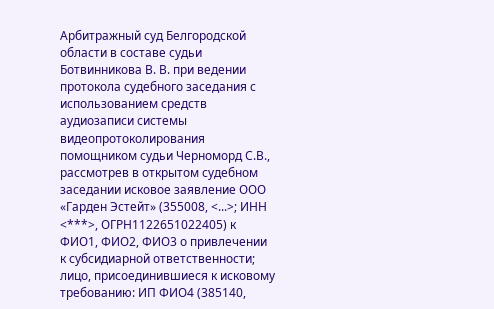Арбитражный суд Белгородской области в составе судьи Ботвинникова В. В. при ведении протокола судебного заседания с использованием средств аудиозаписи системы видеопротоколирования помощником судьи Черноморд С.В., рассмотрев в открытом судебном заседании исковое заявление ООО «Гарден Эстейт» (355008, <...>; ИНН <***>, ОГРН1122651022405) к ФИО1, ФИО2, ФИО3 о привлечении к субсидиарной ответственности; лицо, присоединившиеся к исковому требованию: ИП ФИО4 (385140,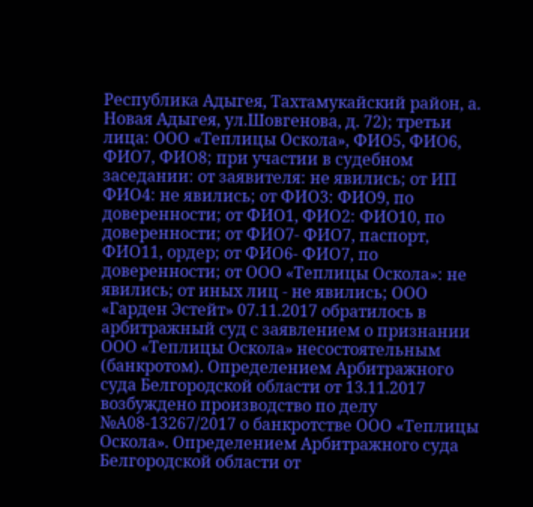Республика Адыгея, Тахтамукайский район, а. Новая Адыгея, ул.Шовгенова, д. 72); третьи лица: ООО «Теплицы Оскола», ФИО5, ФИО6, ФИО7, ФИО8; при участии в судебном заседании: от заявителя: не явились; от ИП ФИО4: не явились; от ФИО3: ФИО9, по доверенности; от ФИО1, ФИО2: ФИО10, по доверенности; от ФИО7- ФИО7, паспорт, ФИО11, ордер; от ФИО6- ФИО7, по доверенности; от ООО «Теплицы Оскола»: не явились; от иных лиц - не явились; ООО «Гарден Эстейт» 07.11.2017 обратилось в арбитражный суд с заявлением о признании ООО «Теплицы Оскола» несостоятельным (банкротом). Определением Арбитражного суда Белгородской области от 13.11.2017 возбуждено производство по делу №А08-13267/2017 о банкротстве ООО «Теплицы Оскола». Определением Арбитражного суда Белгородской области от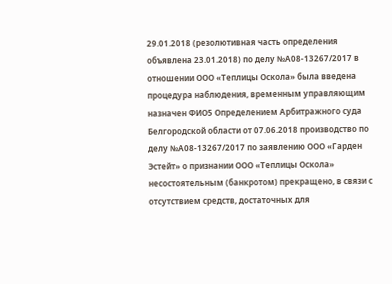29.01.2018 (резолютивная часть определения объявлена 23.01.2018) по делу №А08-13267/2017 в отношении ООО «Теплицы Оскола» была введена процедура наблюдения, временным управляющим назначен ФИО5 Определением Арбитражного суда Белгородской области от 07.06.2018 производство по делу №А08-13267/2017 по заявлению ООО «Гарден Эстейт» о признании ООО «Теплицы Оскола» несостоятельным (банкротом) прекращено, в связи с отсутствием средств, достаточных для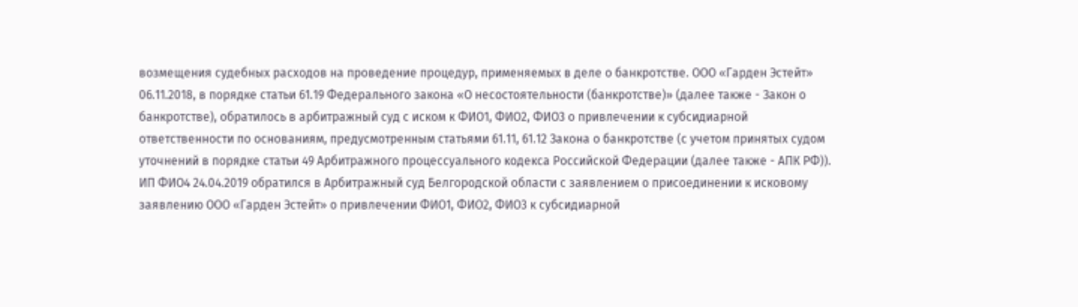возмещения судебных расходов на проведение процедур, применяемых в деле о банкротстве. ООО «Гарден Эстейт» 06.11.2018, в порядке статьи 61.19 Федерального закона «О несостоятельности (банкротстве)» (далее также - Закон о банкротстве), обратилось в арбитражный суд с иском к ФИО1, ФИО2, ФИО3 о привлечении к субсидиарной ответственности по основаниям, предусмотренным статьями 61.11, 61.12 Закона о банкротстве (с учетом принятых судом уточнений в порядке статьи 49 Арбитражного процессуального кодекса Российской Федерации (далее также - АПК РФ)). ИП ФИО4 24.04.2019 обратился в Арбитражный суд Белгородской области с заявлением о присоединении к исковому заявлению ООО «Гарден Эстейт» о привлечении ФИО1, ФИО2, ФИО3 к субсидиарной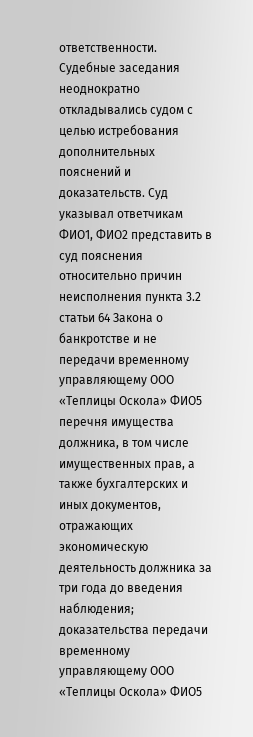ответственности. Судебные заседания неоднократно откладывались судом с целью истребования дополнительных пояснений и доказательств. Суд указывал ответчикам ФИО1, ФИО2 представить в суд пояснения относительно причин неисполнения пункта 3.2 статьи 64 Закона о банкротстве и не передачи временному управляющему ООО «Теплицы Оскола» ФИО5 перечня имущества должника, в том числе имущественных прав, а также бухгалтерских и иных документов, отражающих экономическую деятельность должника за три года до введения наблюдения; доказательства передачи временному управляющему ООО «Теплицы Оскола» ФИО5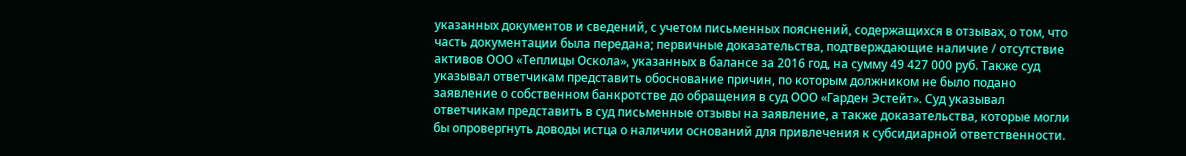указанных документов и сведений, с учетом письменных пояснений, содержащихся в отзывах, о том, что часть документации была передана; первичные доказательства, подтверждающие наличие / отсутствие активов ООО «Теплицы Оскола», указанных в балансе за 2016 год, на сумму 49 427 000 руб. Также суд указывал ответчикам представить обоснование причин, по которым должником не было подано заявление о собственном банкротстве до обращения в суд ООО «Гарден Эстейт». Суд указывал ответчикам представить в суд письменные отзывы на заявление, а также доказательства, которые могли бы опровергнуть доводы истца о наличии оснований для привлечения к субсидиарной ответственности.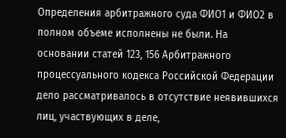Определения арбитражного суда ФИО1 и ФИО2 в полном объеме исполнены не были. На основании статей 123, 156 Арбитражного процессуального кодекса Российской Федерации дело рассматривалось в отсутствие неявившихся лиц, участвующих в деле,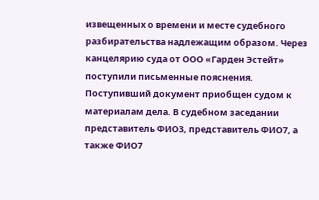извещенных о времени и месте судебного разбирательства надлежащим образом. Через канцелярию суда от ООО «Гарден Эстейт» поступили письменные пояснения. Поступивший документ приобщен судом к материалам дела. В судебном заседании представитель ФИО3, представитель ФИО7, а также ФИО7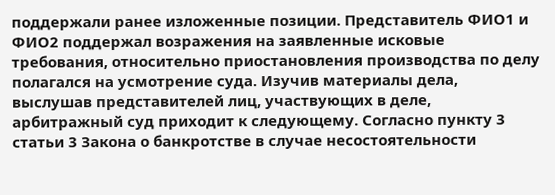поддержали ранее изложенные позиции. Представитель ФИО1 и ФИО2 поддержал возражения на заявленные исковые требования, относительно приостановления производства по делу полагался на усмотрение суда. Изучив материалы дела, выслушав представителей лиц, участвующих в деле, арбитражный суд приходит к следующему. Согласно пункту 3 статьи 3 Закона о банкротстве в случае несостоятельности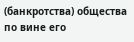(банкротства) общества по вине его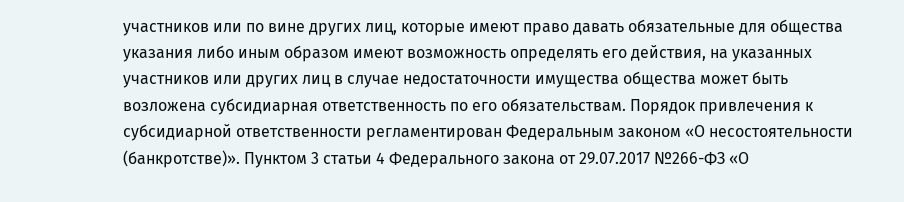участников или по вине других лиц, которые имеют право давать обязательные для общества указания либо иным образом имеют возможность определять его действия, на указанных участников или других лиц в случае недостаточности имущества общества может быть возложена субсидиарная ответственность по его обязательствам. Порядок привлечения к субсидиарной ответственности регламентирован Федеральным законом «О несостоятельности (банкротстве)». Пунктом 3 статьи 4 Федерального закона от 29.07.2017 №266-ФЗ «О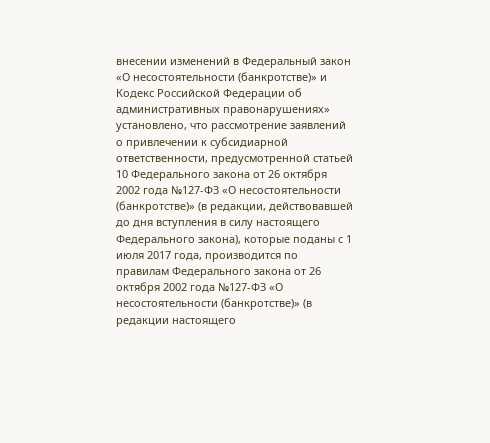внесении изменений в Федеральный закон «О несостоятельности (банкротстве)» и Кодекс Российской Федерации об административных правонарушениях» установлено, что рассмотрение заявлений о привлечении к субсидиарной ответственности, предусмотренной статьей 10 Федерального закона от 26 октября 2002 года №127-ФЗ «О несостоятельности (банкротстве)» (в редакции, действовавшей до дня вступления в силу настоящего Федерального закона), которые поданы с 1 июля 2017 года, производится по правилам Федерального закона от 26 октября 2002 года №127-ФЗ «О несостоятельности (банкротстве)» (в редакции настоящего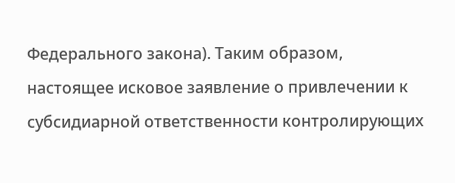Федерального закона). Таким образом, настоящее исковое заявление о привлечении к субсидиарной ответственности контролирующих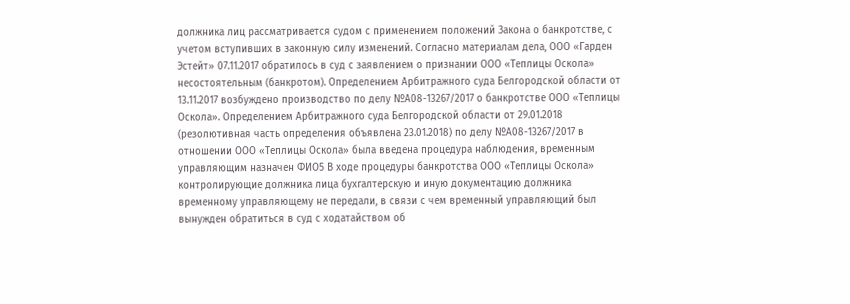должника лиц рассматривается судом с применением положений Закона о банкротстве, с учетом вступивших в законную силу изменений. Согласно материалам дела, ООО «Гарден Эстейт» 07.11.2017 обратилось в суд с заявлением о признании ООО «Теплицы Оскола» несостоятельным (банкротом). Определением Арбитражного суда Белгородской области от 13.11.2017 возбуждено производство по делу №А08-13267/2017 о банкротстве ООО «Теплицы Оскола». Определением Арбитражного суда Белгородской области от 29.01.2018 (резолютивная часть определения объявлена 23.01.2018) по делу №А08-13267/2017 в отношении ООО «Теплицы Оскола» была введена процедура наблюдения, временным управляющим назначен ФИО5 В ходе процедуры банкротства ООО «Теплицы Оскола» контролирующие должника лица бухгалтерскую и иную документацию должника временному управляющему не передали, в связи с чем временный управляющий был вынужден обратиться в суд с ходатайством об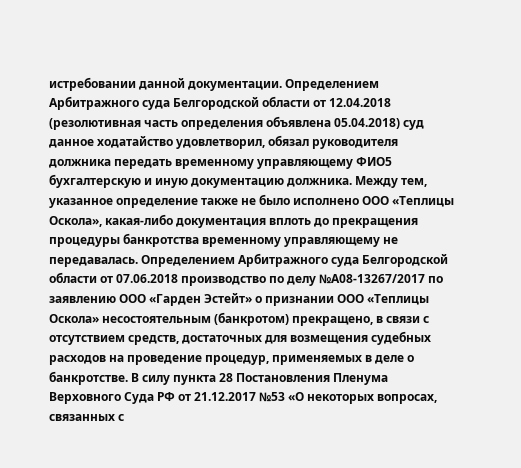истребовании данной документации. Определением Арбитражного суда Белгородской области от 12.04.2018 (резолютивная часть определения объявлена 05.04.2018) суд данное ходатайство удовлетворил, обязал руководителя должника передать временному управляющему ФИО5 бухгалтерскую и иную документацию должника. Между тем, указанное определение также не было исполнено ООО «Теплицы Оскола», какая-либо документация вплоть до прекращения процедуры банкротства временному управляющему не передавалась. Определением Арбитражного суда Белгородской области от 07.06.2018 производство по делу №А08-13267/2017 по заявлению ООО «Гарден Эстейт» о признании ООО «Теплицы Оскола» несостоятельным (банкротом) прекращено, в связи с отсутствием средств, достаточных для возмещения судебных расходов на проведение процедур, применяемых в деле о банкротстве. В силу пункта 28 Постановления Пленума Верховного Суда РФ от 21.12.2017 №53 «О некоторых вопросах, связанных с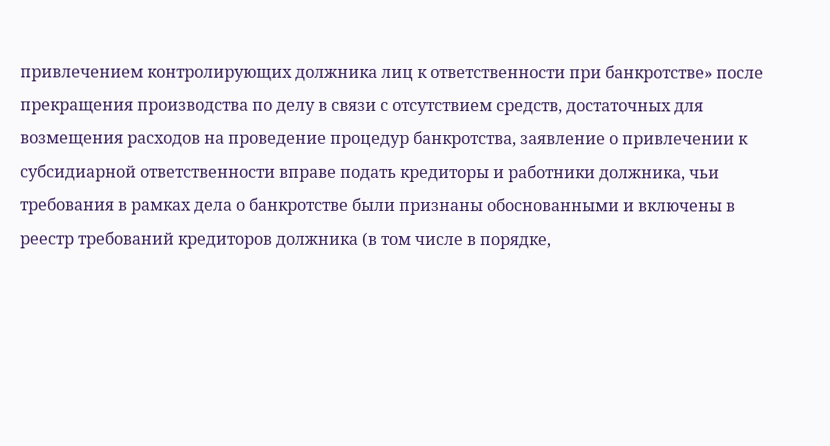привлечением контролирующих должника лиц к ответственности при банкротстве» после прекращения производства по делу в связи с отсутствием средств, достаточных для возмещения расходов на проведение процедур банкротства, заявление о привлечении к субсидиарной ответственности вправе подать кредиторы и работники должника, чьи требования в рамках дела о банкротстве были признаны обоснованными и включены в реестр требований кредиторов должника (в том числе в порядке,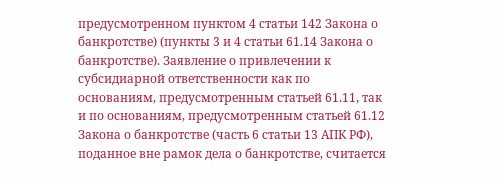предусмотренном пунктом 4 статьи 142 Закона о банкротстве) (пункты 3 и 4 статьи 61.14 Закона о банкротстве). Заявление о привлечении к субсидиарной ответственности как по основаниям, предусмотренным статьей 61.11, так и по основаниям, предусмотренным статьей 61.12 Закона о банкротстве (часть 6 статьи 13 АПК РФ), поданное вне рамок дела о банкротстве, считается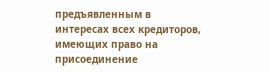предъявленным в интересах всех кредиторов, имеющих право на присоединение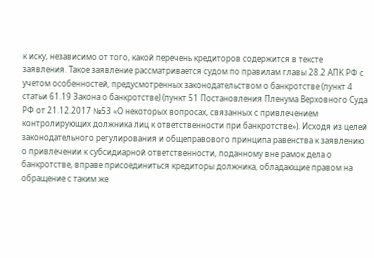к иску, независимо от того, какой перечень кредиторов содержится в тексте заявления. Такое заявление рассматривается судом по правилам главы 28.2 АПК РФ с учетом особенностей, предусмотренных законодательством о банкротстве (пункт 4 статьи 61.19 Закона о банкротстве) (пункт 51 Постановления Пленума Верховного Суда РФ от 21.12.2017 №53 «О некоторых вопросах, связанных с привлечением контролирующих должника лиц к ответственности при банкротстве»). Исходя из целей законодательного регулирования и общеправового принципа равенства к заявлению о привлечении к субсидиарной ответственности, поданному вне рамок дела о банкротстве, вправе присоединиться кредиторы должника, обладающие правом на обращение с таким же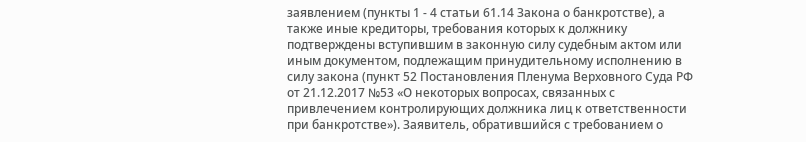заявлением (пункты 1 - 4 статьи 61.14 Закона о банкротстве), а также иные кредиторы, требования которых к должнику подтверждены вступившим в законную силу судебным актом или иным документом, подлежащим принудительному исполнению в силу закона (пункт 52 Постановления Пленума Верховного Суда РФ от 21.12.2017 №53 «О некоторых вопросах, связанных с привлечением контролирующих должника лиц к ответственности при банкротстве»). Заявитель, обратившийся с требованием о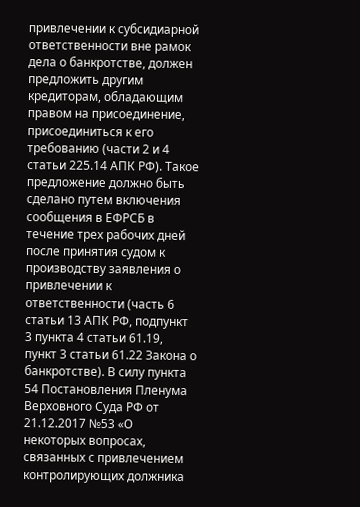привлечении к субсидиарной ответственности вне рамок дела о банкротстве, должен предложить другим кредиторам, обладающим правом на присоединение, присоединиться к его требованию (части 2 и 4 статьи 225.14 АПК РФ). Такое предложение должно быть сделано путем включения сообщения в ЕФРСБ в течение трех рабочих дней после принятия судом к производству заявления о привлечении к ответственности (часть 6 статьи 13 АПК РФ, подпункт 3 пункта 4 статьи 61.19, пункт 3 статьи 61.22 Закона о банкротстве). В силу пункта 54 Постановления Пленума Верховного Суда РФ от 21.12.2017 №53 «О некоторых вопросах, связанных с привлечением контролирующих должника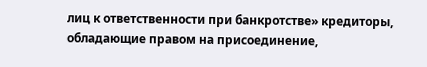лиц к ответственности при банкротстве» кредиторы, обладающие правом на присоединение,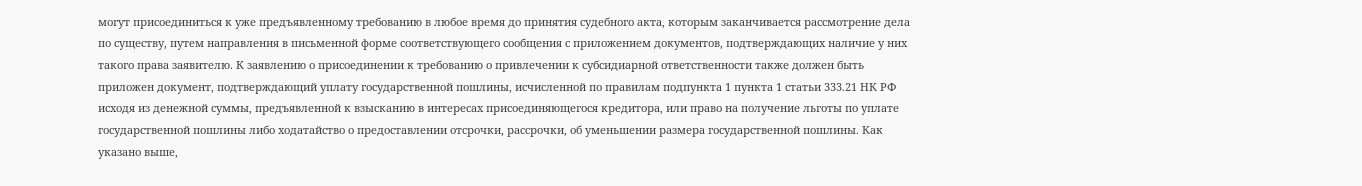могут присоединиться к уже предъявленному требованию в любое время до принятия судебного акта, которым заканчивается рассмотрение дела по существу, путем направления в письменной форме соответствующего сообщения с приложением документов, подтверждающих наличие у них такого права заявителю. К заявлению о присоединении к требованию о привлечении к субсидиарной ответственности также должен быть приложен документ, подтверждающий уплату государственной пошлины, исчисленной по правилам подпункта 1 пункта 1 статьи 333.21 НК РФ исходя из денежной суммы, предъявленной к взысканию в интересах присоединяющегося кредитора, или право на получение льготы по уплате государственной пошлины либо ходатайство о предоставлении отсрочки, рассрочки, об уменьшении размера государственной пошлины. Как указано выше,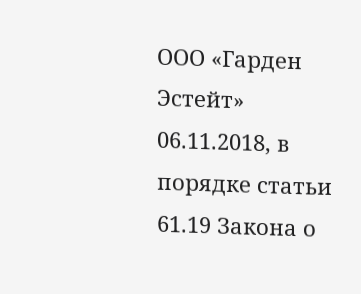ООО «Гарден Эстейт» 06.11.2018, в порядке статьи 61.19 Закона о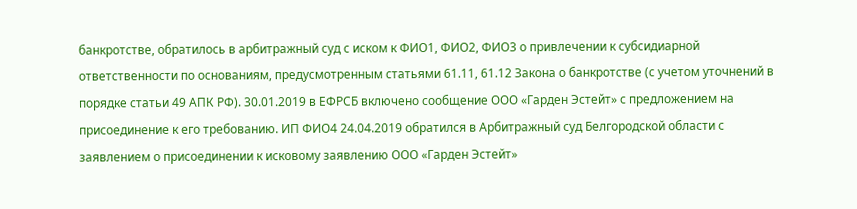банкротстве, обратилось в арбитражный суд с иском к ФИО1, ФИО2, ФИО3 о привлечении к субсидиарной ответственности по основаниям, предусмотренным статьями 61.11, 61.12 Закона о банкротстве (с учетом уточнений в порядке статьи 49 АПК РФ). 30.01.2019 в ЕФРСБ включено сообщение ООО «Гарден Эстейт» с предложением на присоединение к его требованию. ИП ФИО4 24.04.2019 обратился в Арбитражный суд Белгородской области с заявлением о присоединении к исковому заявлению ООО «Гарден Эстейт»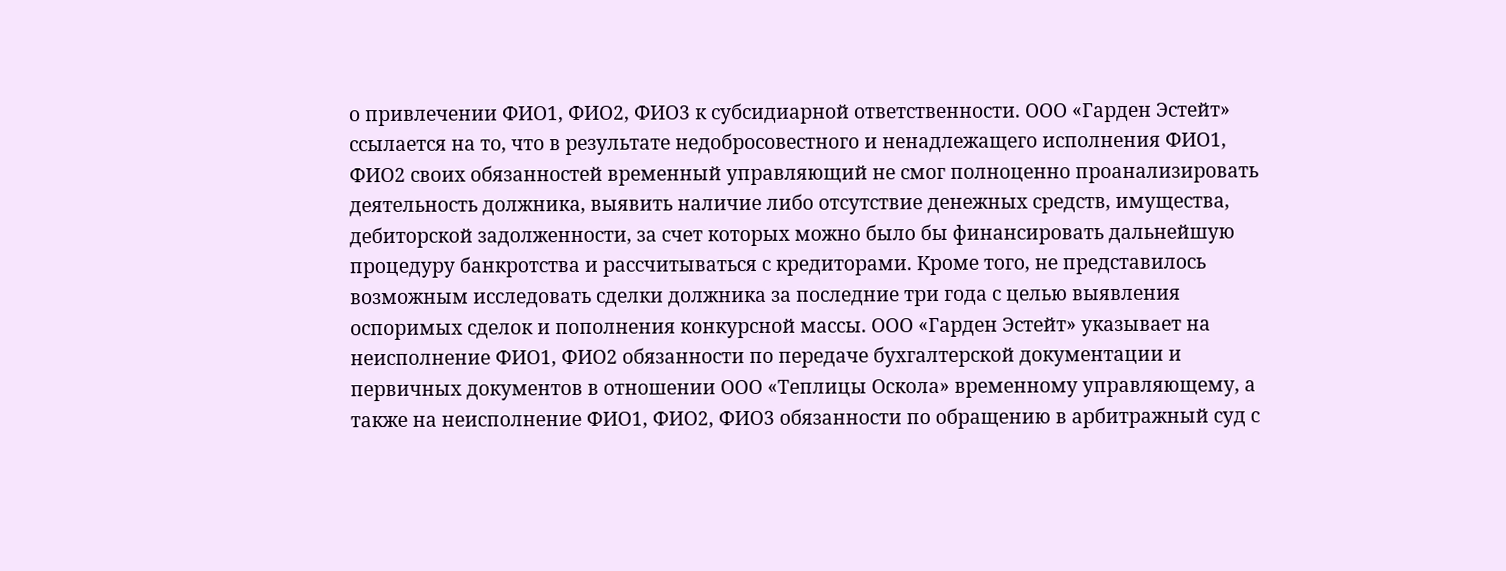о привлечении ФИО1, ФИО2, ФИО3 к субсидиарной ответственности. ООО «Гарден Эстейт» ссылается на то, что в результате недобросовестного и ненадлежащего исполнения ФИО1, ФИО2 своих обязанностей временный управляющий не смог полноценно проанализировать деятельность должника, выявить наличие либо отсутствие денежных средств, имущества, дебиторской задолженности, за счет которых можно было бы финансировать дальнейшую процедуру банкротства и рассчитываться с кредиторами. Кроме того, не представилось возможным исследовать сделки должника за последние три года с целью выявления оспоримых сделок и пополнения конкурсной массы. ООО «Гарден Эстейт» указывает на неисполнение ФИО1, ФИО2 обязанности по передаче бухгалтерской документации и первичных документов в отношении ООО «Теплицы Оскола» временному управляющему, а также на неисполнение ФИО1, ФИО2, ФИО3 обязанности по обращению в арбитражный суд с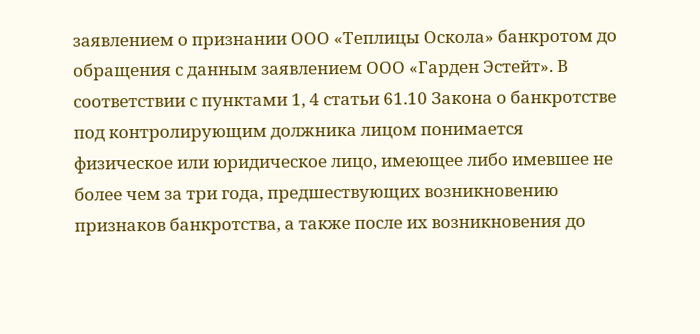заявлением о признании ООО «Теплицы Оскола» банкротом до обращения с данным заявлением ООО «Гарден Эстейт». В соответствии с пунктами 1, 4 статьи 61.10 Закона о банкротстве под контролирующим должника лицом понимается физическое или юридическое лицо, имеющее либо имевшее не более чем за три года, предшествующих возникновению признаков банкротства, а также после их возникновения до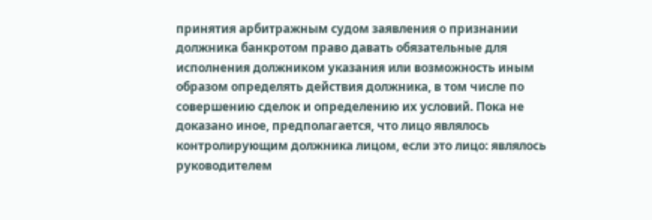принятия арбитражным судом заявления о признании должника банкротом право давать обязательные для исполнения должником указания или возможность иным образом определять действия должника, в том числе по совершению сделок и определению их условий. Пока не доказано иное, предполагается, что лицо являлось контролирующим должника лицом, если это лицо: являлось руководителем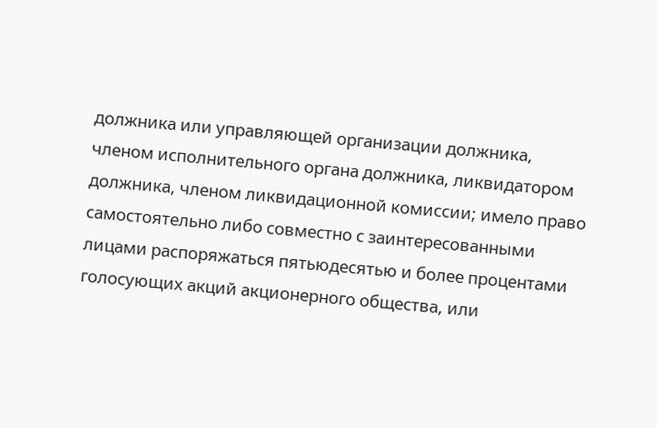должника или управляющей организации должника, членом исполнительного органа должника, ликвидатором должника, членом ликвидационной комиссии; имело право самостоятельно либо совместно с заинтересованными лицами распоряжаться пятьюдесятью и более процентами голосующих акций акционерного общества, или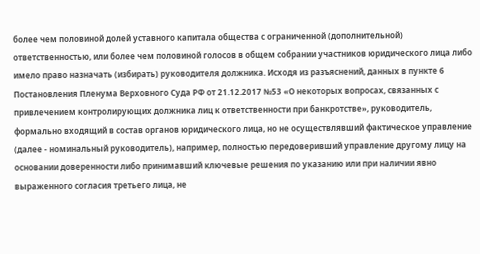более чем половиной долей уставного капитала общества с ограниченной (дополнительной) ответственностью, или более чем половиной голосов в общем собрании участников юридического лица либо имело право назначать (избирать) руководителя должника. Исходя из разъяснений, данных в пункте 6 Постановления Пленума Верховного Суда РФ от 21.12.2017 №53 «О некоторых вопросах, связанных с привлечением контролирующих должника лиц к ответственности при банкротстве», руководитель, формально входящий в состав органов юридического лица, но не осуществлявший фактическое управление (далее - номинальный руководитель), например, полностью передоверивший управление другому лицу на основании доверенности либо принимавший ключевые решения по указанию или при наличии явно выраженного согласия третьего лица, не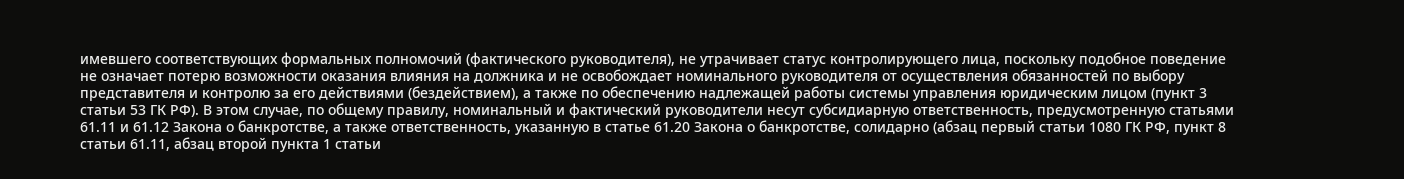имевшего соответствующих формальных полномочий (фактического руководителя), не утрачивает статус контролирующего лица, поскольку подобное поведение не означает потерю возможности оказания влияния на должника и не освобождает номинального руководителя от осуществления обязанностей по выбору представителя и контролю за его действиями (бездействием), а также по обеспечению надлежащей работы системы управления юридическим лицом (пункт 3 статьи 53 ГК РФ). В этом случае, по общему правилу, номинальный и фактический руководители несут субсидиарную ответственность, предусмотренную статьями 61.11 и 61.12 Закона о банкротстве, а также ответственность, указанную в статье 61.20 Закона о банкротстве, солидарно (абзац первый статьи 1080 ГК РФ, пункт 8 статьи 61.11, абзац второй пункта 1 статьи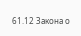61.12 Закона о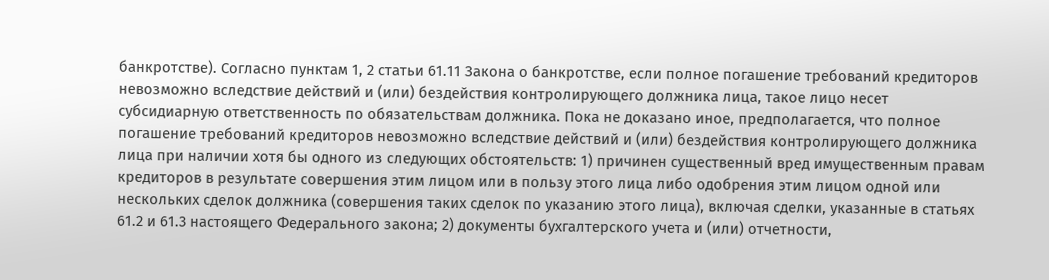банкротстве). Согласно пунктам 1, 2 статьи 61.11 Закона о банкротстве, если полное погашение требований кредиторов невозможно вследствие действий и (или) бездействия контролирующего должника лица, такое лицо несет субсидиарную ответственность по обязательствам должника. Пока не доказано иное, предполагается, что полное погашение требований кредиторов невозможно вследствие действий и (или) бездействия контролирующего должника лица при наличии хотя бы одного из следующих обстоятельств: 1) причинен существенный вред имущественным правам кредиторов в результате совершения этим лицом или в пользу этого лица либо одобрения этим лицом одной или нескольких сделок должника (совершения таких сделок по указанию этого лица), включая сделки, указанные в статьях 61.2 и 61.3 настоящего Федерального закона; 2) документы бухгалтерского учета и (или) отчетности,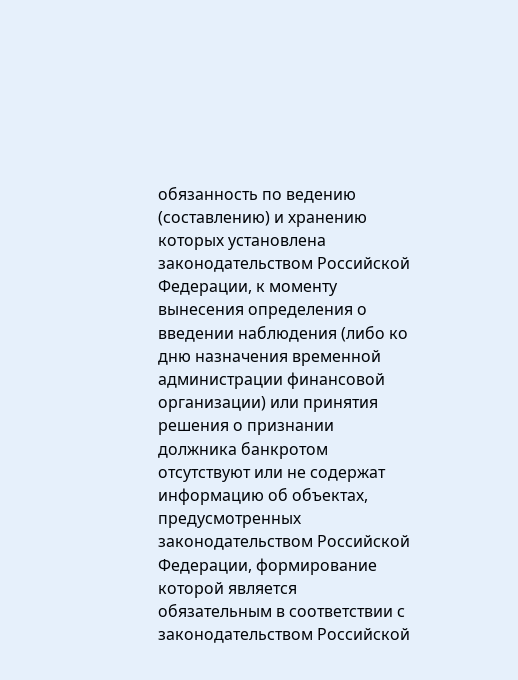обязанность по ведению (составлению) и хранению которых установлена законодательством Российской Федерации, к моменту вынесения определения о введении наблюдения (либо ко дню назначения временной администрации финансовой организации) или принятия решения о признании должника банкротом отсутствуют или не содержат информацию об объектах, предусмотренных законодательством Российской Федерации, формирование которой является обязательным в соответствии с законодательством Российской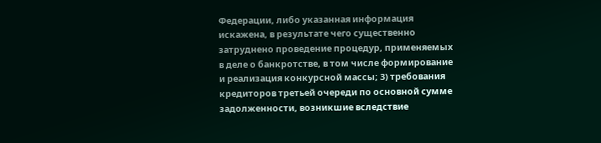Федерации, либо указанная информация искажена, в результате чего существенно затруднено проведение процедур, применяемых в деле о банкротстве, в том числе формирование и реализация конкурсной массы; 3) требования кредиторов третьей очереди по основной сумме задолженности, возникшие вследствие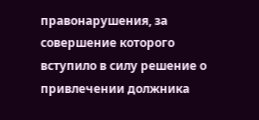правонарушения, за совершение которого вступило в силу решение о привлечении должника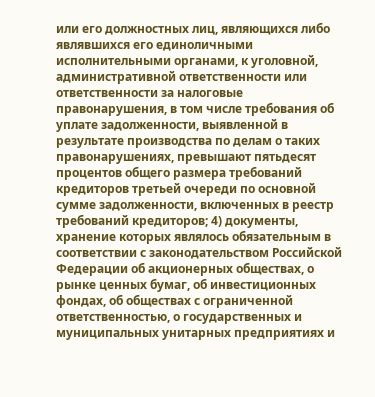или его должностных лиц, являющихся либо являвшихся его единоличными исполнительными органами, к уголовной, административной ответственности или ответственности за налоговые правонарушения, в том числе требования об уплате задолженности, выявленной в результате производства по делам о таких правонарушениях, превышают пятьдесят процентов общего размера требований кредиторов третьей очереди по основной сумме задолженности, включенных в реестр требований кредиторов; 4) документы, хранение которых являлось обязательным в соответствии с законодательством Российской Федерации об акционерных обществах, о рынке ценных бумаг, об инвестиционных фондах, об обществах с ограниченной ответственностью, о государственных и муниципальных унитарных предприятиях и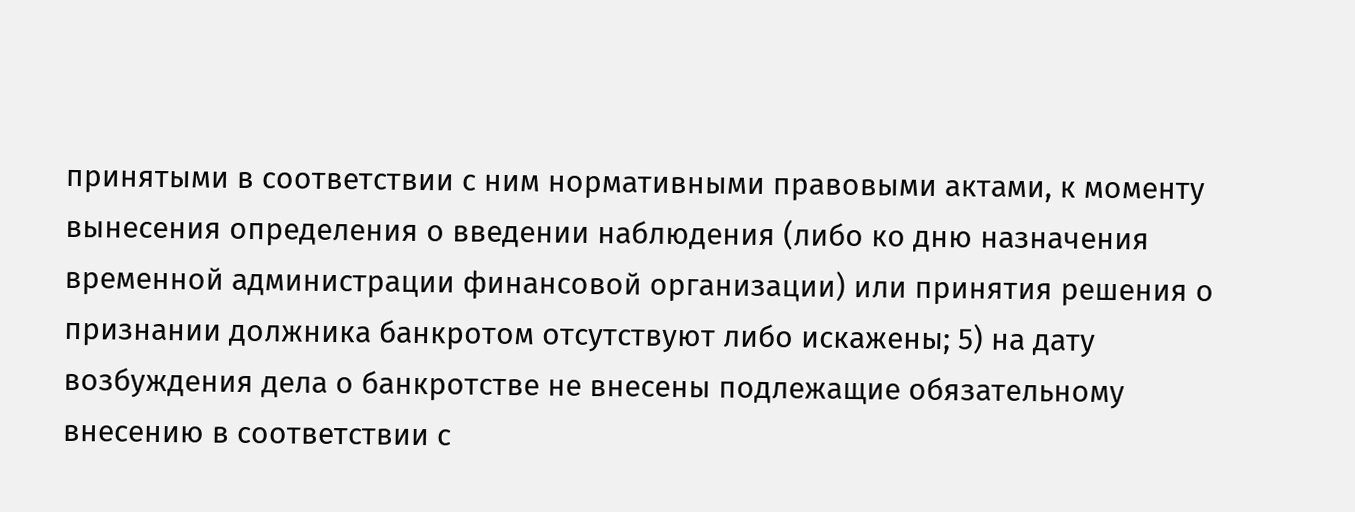принятыми в соответствии с ним нормативными правовыми актами, к моменту вынесения определения о введении наблюдения (либо ко дню назначения временной администрации финансовой организации) или принятия решения о признании должника банкротом отсутствуют либо искажены; 5) на дату возбуждения дела о банкротстве не внесены подлежащие обязательному внесению в соответствии с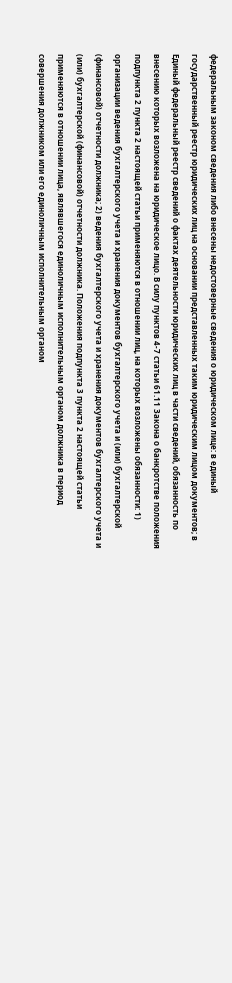федеральным законом сведения либо внесены недостоверные сведения о юридическом лице: в единый государственный реестр юридических лиц на основании представленных таким юридическим лицом документов; в Единый федеральный реестр сведений о фактах деятельности юридических лиц в части сведений, обязанность по внесению которых возложена на юридическое лицо. В силу пунктов 4-7 статьи 61.11 Закона о банкротстве положения подпункта 2 пункта 2 настоящей статьи применяются в отношении лиц, на которых возложены обязанности: 1) организации ведения бухгалтерского учета и хранения документов бухгалтерского учета и (или) бухгалтерской (финансовой) отчетности должника; 2) ведения бухгалтерского учета и хранения документов бухгалтерского учета и (или) бухгалтерской (финансовой) отчетности должника. Положения подпункта 3 пункта 2 настоящей статьи применяются в отношении лица, являвшегося единоличным исполнительным органом должника в период совершения должником или его единоличным исполнительным органом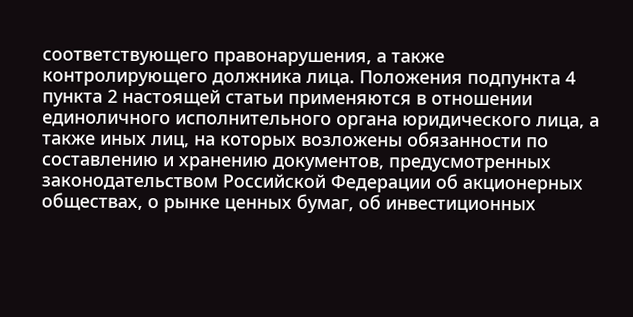соответствующего правонарушения, а также контролирующего должника лица. Положения подпункта 4 пункта 2 настоящей статьи применяются в отношении единоличного исполнительного органа юридического лица, а также иных лиц, на которых возложены обязанности по составлению и хранению документов, предусмотренных законодательством Российской Федерации об акционерных обществах, о рынке ценных бумаг, об инвестиционных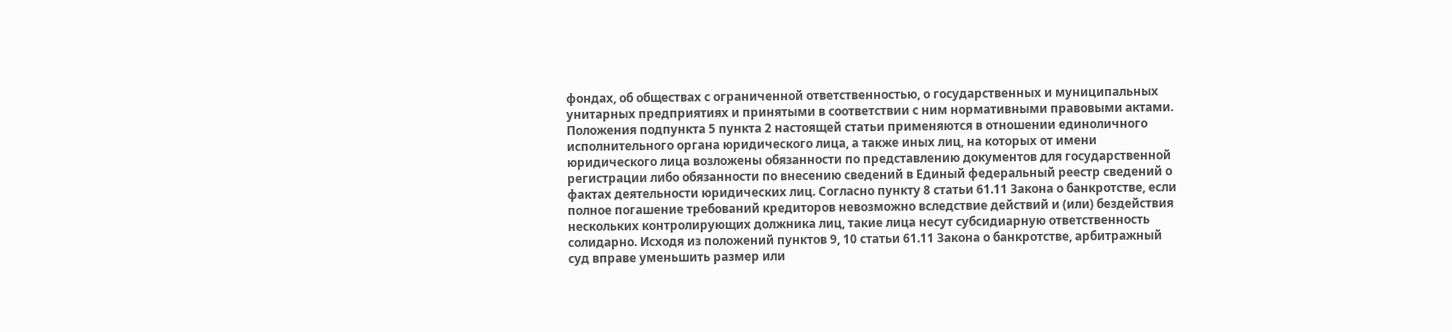фондах, об обществах с ограниченной ответственностью, о государственных и муниципальных унитарных предприятиях и принятыми в соответствии с ним нормативными правовыми актами. Положения подпункта 5 пункта 2 настоящей статьи применяются в отношении единоличного исполнительного органа юридического лица, а также иных лиц, на которых от имени юридического лица возложены обязанности по представлению документов для государственной регистрации либо обязанности по внесению сведений в Единый федеральный реестр сведений о фактах деятельности юридических лиц. Согласно пункту 8 статьи 61.11 Закона о банкротстве, если полное погашение требований кредиторов невозможно вследствие действий и (или) бездействия нескольких контролирующих должника лиц, такие лица несут субсидиарную ответственность солидарно. Исходя из положений пунктов 9, 10 статьи 61.11 Закона о банкротстве, арбитражный суд вправе уменьшить размер или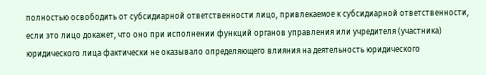полностью освободить от субсидиарной ответственности лицо, привлекаемое к субсидиарной ответственности, если это лицо докажет, что оно при исполнении функций органов управления или учредителя (участника) юридического лица фактически не оказывало определяющего влияния на деятельность юридического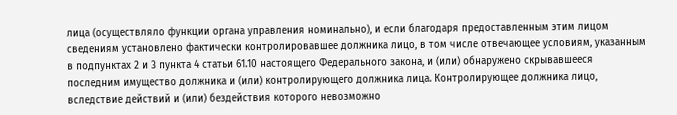лица (осуществляло функции органа управления номинально), и если благодаря предоставленным этим лицом сведениям установлено фактически контролировавшее должника лицо, в том числе отвечающее условиям, указанным в подпунктах 2 и 3 пункта 4 статьи 61.10 настоящего Федерального закона, и (или) обнаружено скрывавшееся последним имущество должника и (или) контролирующего должника лица. Контролирующее должника лицо, вследствие действий и (или) бездействия которого невозможно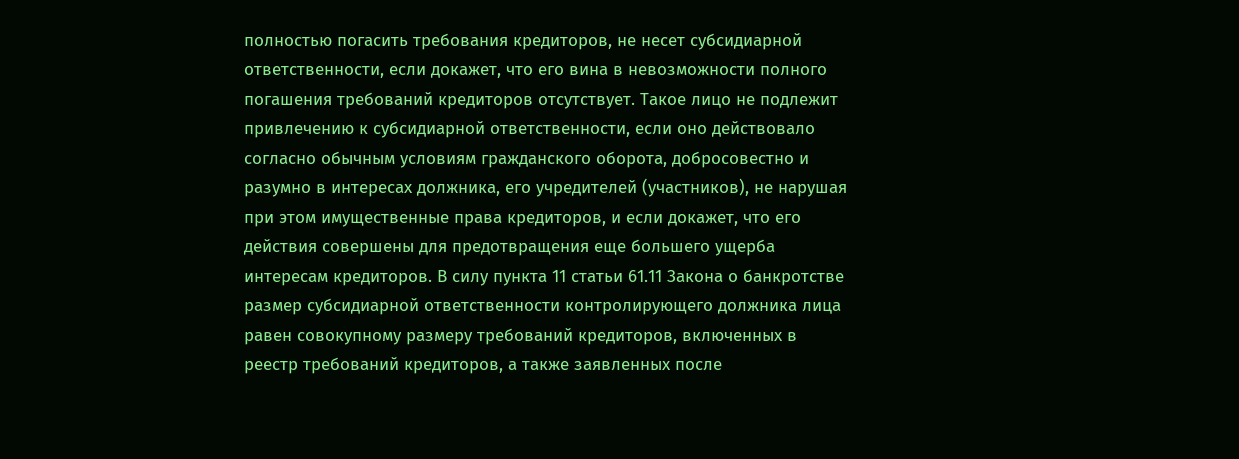полностью погасить требования кредиторов, не несет субсидиарной ответственности, если докажет, что его вина в невозможности полного погашения требований кредиторов отсутствует. Такое лицо не подлежит привлечению к субсидиарной ответственности, если оно действовало согласно обычным условиям гражданского оборота, добросовестно и разумно в интересах должника, его учредителей (участников), не нарушая при этом имущественные права кредиторов, и если докажет, что его действия совершены для предотвращения еще большего ущерба интересам кредиторов. В силу пункта 11 статьи 61.11 Закона о банкротстве размер субсидиарной ответственности контролирующего должника лица равен совокупному размеру требований кредиторов, включенных в реестр требований кредиторов, а также заявленных после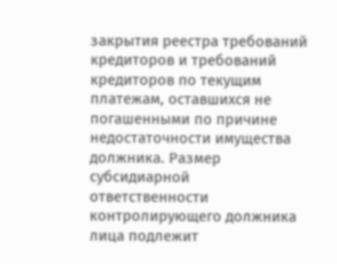закрытия реестра требований кредиторов и требований кредиторов по текущим платежам, оставшихся не погашенными по причине недостаточности имущества должника. Размер субсидиарной ответственности контролирующего должника лица подлежит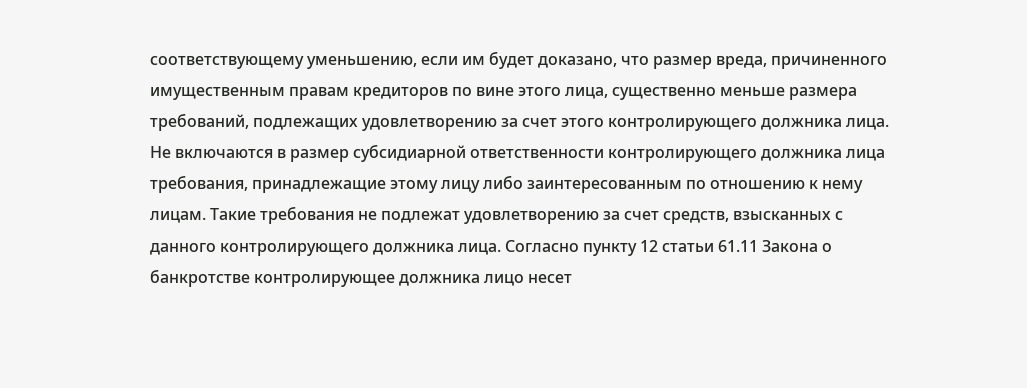соответствующему уменьшению, если им будет доказано, что размер вреда, причиненного имущественным правам кредиторов по вине этого лица, существенно меньше размера требований, подлежащих удовлетворению за счет этого контролирующего должника лица. Не включаются в размер субсидиарной ответственности контролирующего должника лица требования, принадлежащие этому лицу либо заинтересованным по отношению к нему лицам. Такие требования не подлежат удовлетворению за счет средств, взысканных с данного контролирующего должника лица. Согласно пункту 12 статьи 61.11 Закона о банкротстве контролирующее должника лицо несет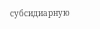субсидиарную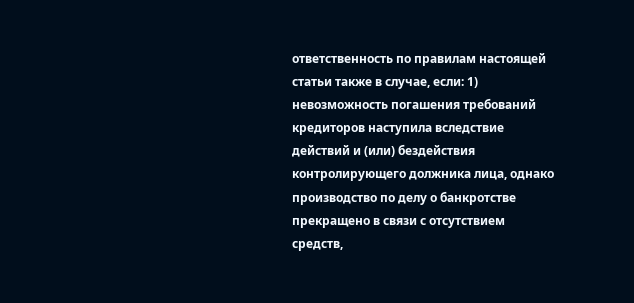ответственность по правилам настоящей статьи также в случае, если: 1) невозможность погашения требований кредиторов наступила вследствие действий и (или) бездействия контролирующего должника лица, однако производство по делу о банкротстве прекращено в связи с отсутствием средств,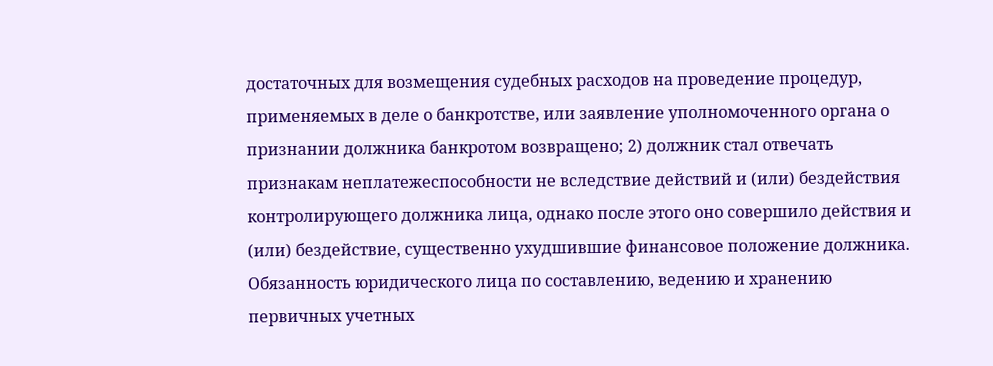достаточных для возмещения судебных расходов на проведение процедур, применяемых в деле о банкротстве, или заявление уполномоченного органа о признании должника банкротом возвращено; 2) должник стал отвечать признакам неплатежеспособности не вследствие действий и (или) бездействия контролирующего должника лица, однако после этого оно совершило действия и (или) бездействие, существенно ухудшившие финансовое положение должника. Обязанность юридического лица по составлению, ведению и хранению первичных учетных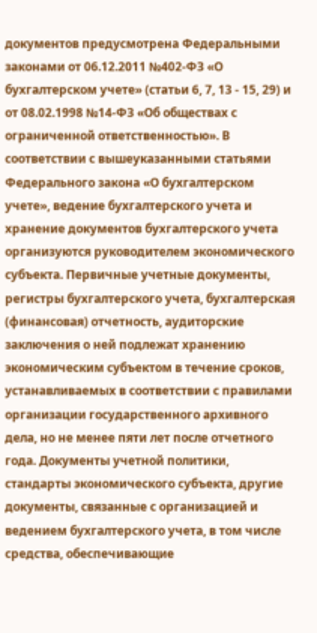документов предусмотрена Федеральными законами от 06.12.2011 №402-ФЗ «О бухгалтерском учете» (статьи 6, 7, 13 - 15, 29) и от 08.02.1998 №14-ФЗ «Об обществах с ограниченной ответственностью». В соответствии с вышеуказанными статьями Федерального закона «О бухгалтерском учете», ведение бухгалтерского учета и хранение документов бухгалтерского учета организуются руководителем экономического субъекта. Первичные учетные документы, регистры бухгалтерского учета, бухгалтерская (финансовая) отчетность, аудиторские заключения о ней подлежат хранению экономическим субъектом в течение сроков, устанавливаемых в соответствии с правилами организации государственного архивного дела, но не менее пяти лет после отчетного года. Документы учетной политики, стандарты экономического субъекта, другие документы, связанные с организацией и ведением бухгалтерского учета, в том числе средства, обеспечивающие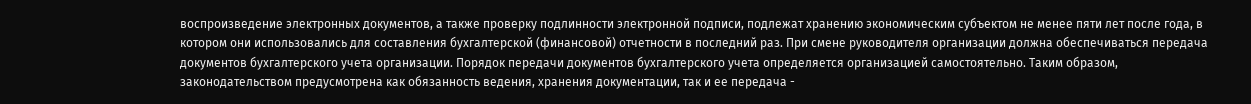воспроизведение электронных документов, а также проверку подлинности электронной подписи, подлежат хранению экономическим субъектом не менее пяти лет после года, в котором они использовались для составления бухгалтерской (финансовой) отчетности в последний раз. При смене руководителя организации должна обеспечиваться передача документов бухгалтерского учета организации. Порядок передачи документов бухгалтерского учета определяется организацией самостоятельно. Таким образом, законодательством предусмотрена как обязанность ведения, хранения документации, так и ее передача -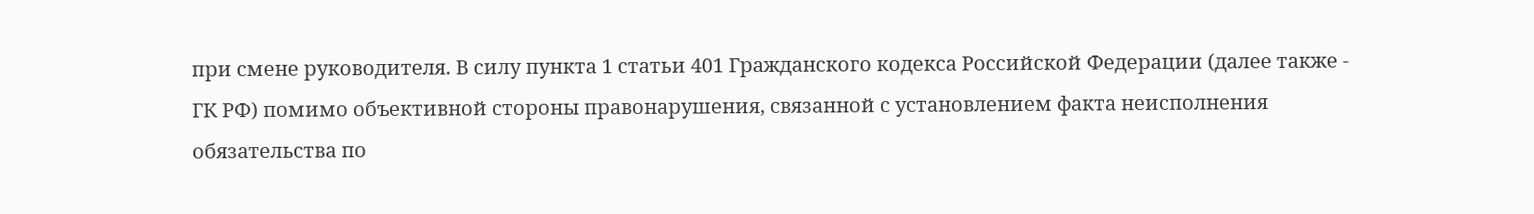при смене руководителя. В силу пункта 1 статьи 401 Гражданского кодекса Российской Федерации (далее также - ГК РФ) помимо объективной стороны правонарушения, связанной с установлением факта неисполнения обязательства по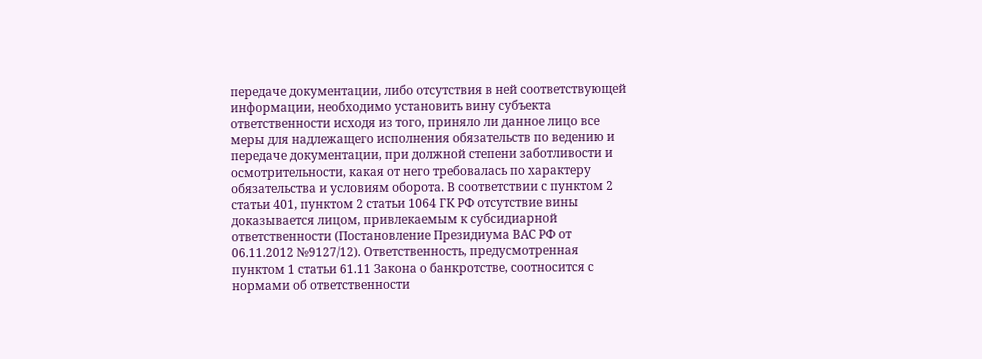передаче документации, либо отсутствия в ней соответствующей информации, необходимо установить вину субъекта ответственности исходя из того, приняло ли данное лицо все меры для надлежащего исполнения обязательств по ведению и передаче документации, при должной степени заботливости и осмотрительности, какая от него требовалась по характеру обязательства и условиям оборота. В соответствии с пунктом 2 статьи 401, пунктом 2 статьи 1064 ГК РФ отсутствие вины доказывается лицом, привлекаемым к субсидиарной ответственности (Постановление Президиума ВАС РФ от 06.11.2012 №9127/12). Ответственность, предусмотренная пунктом 1 статьи 61.11 Закона о банкротстве, соотносится с нормами об ответственности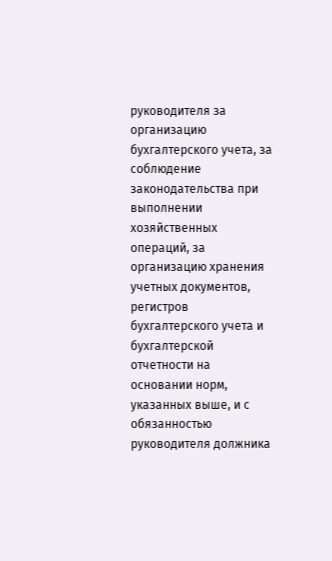руководителя за организацию бухгалтерского учета, за соблюдение законодательства при выполнении хозяйственных операций, за организацию хранения учетных документов, регистров бухгалтерского учета и бухгалтерской отчетности на основании норм, указанных выше, и с обязанностью руководителя должника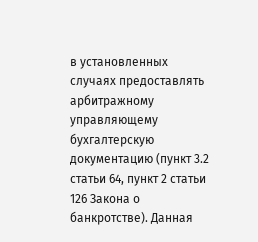в установленных случаях предоставлять арбитражному управляющему бухгалтерскую документацию (пункт 3.2 статьи 64, пункт 2 статьи 126 Закона о банкротстве). Данная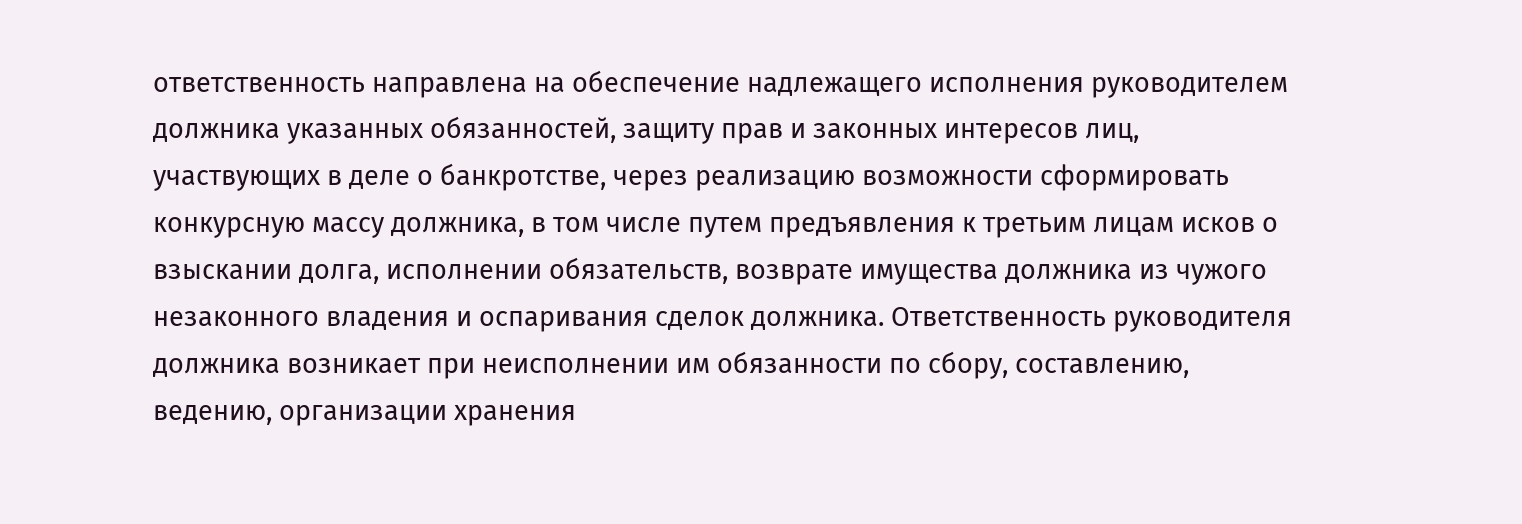ответственность направлена на обеспечение надлежащего исполнения руководителем должника указанных обязанностей, защиту прав и законных интересов лиц, участвующих в деле о банкротстве, через реализацию возможности сформировать конкурсную массу должника, в том числе путем предъявления к третьим лицам исков о взыскании долга, исполнении обязательств, возврате имущества должника из чужого незаконного владения и оспаривания сделок должника. Ответственность руководителя должника возникает при неисполнении им обязанности по сбору, составлению, ведению, организации хранения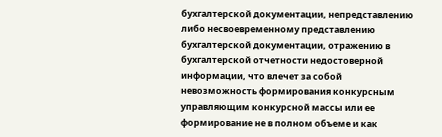бухгалтерской документации, непредставлению либо несвоевременному представлению бухгалтерской документации, отражению в бухгалтерской отчетности недостоверной информации, что влечет за собой невозможность формирования конкурсным управляющим конкурсной массы или ее формирование не в полном объеме и как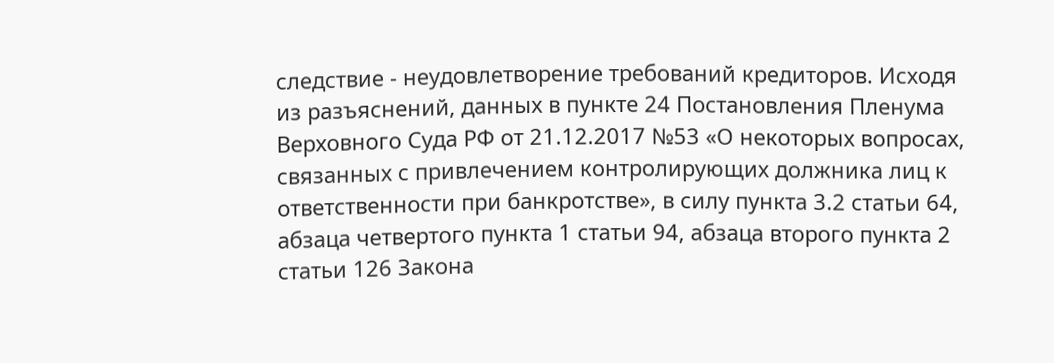следствие - неудовлетворение требований кредиторов. Исходя из разъяснений, данных в пункте 24 Постановления Пленума Верховного Суда РФ от 21.12.2017 №53 «О некоторых вопросах, связанных с привлечением контролирующих должника лиц к ответственности при банкротстве», в силу пункта 3.2 статьи 64, абзаца четвертого пункта 1 статьи 94, абзаца второго пункта 2 статьи 126 Закона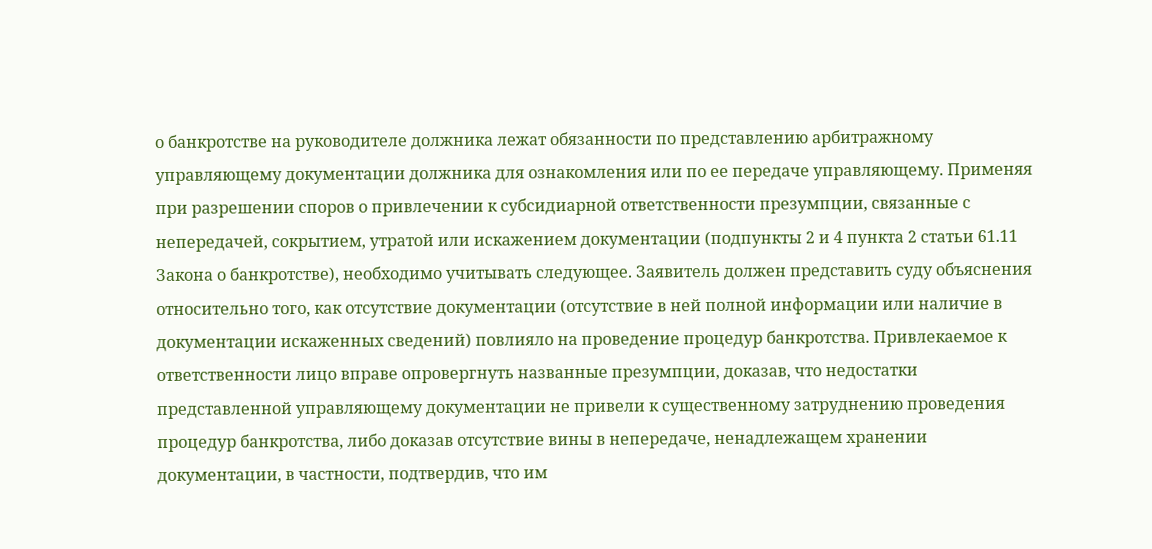о банкротстве на руководителе должника лежат обязанности по представлению арбитражному управляющему документации должника для ознакомления или по ее передаче управляющему. Применяя при разрешении споров о привлечении к субсидиарной ответственности презумпции, связанные с непередачей, сокрытием, утратой или искажением документации (подпункты 2 и 4 пункта 2 статьи 61.11 Закона о банкротстве), необходимо учитывать следующее. Заявитель должен представить суду объяснения относительно того, как отсутствие документации (отсутствие в ней полной информации или наличие в документации искаженных сведений) повлияло на проведение процедур банкротства. Привлекаемое к ответственности лицо вправе опровергнуть названные презумпции, доказав, что недостатки представленной управляющему документации не привели к существенному затруднению проведения процедур банкротства, либо доказав отсутствие вины в непередаче, ненадлежащем хранении документации, в частности, подтвердив, что им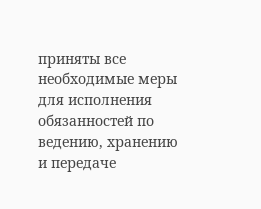приняты все необходимые меры для исполнения обязанностей по ведению, хранению и передаче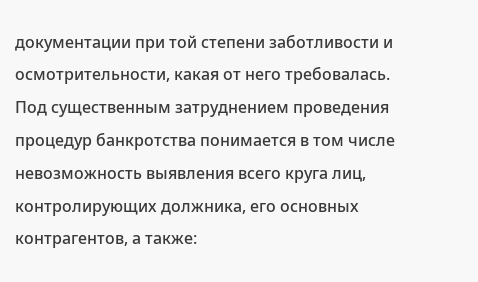документации при той степени заботливости и осмотрительности, какая от него требовалась. Под существенным затруднением проведения процедур банкротства понимается в том числе невозможность выявления всего круга лиц, контролирующих должника, его основных контрагентов, а также: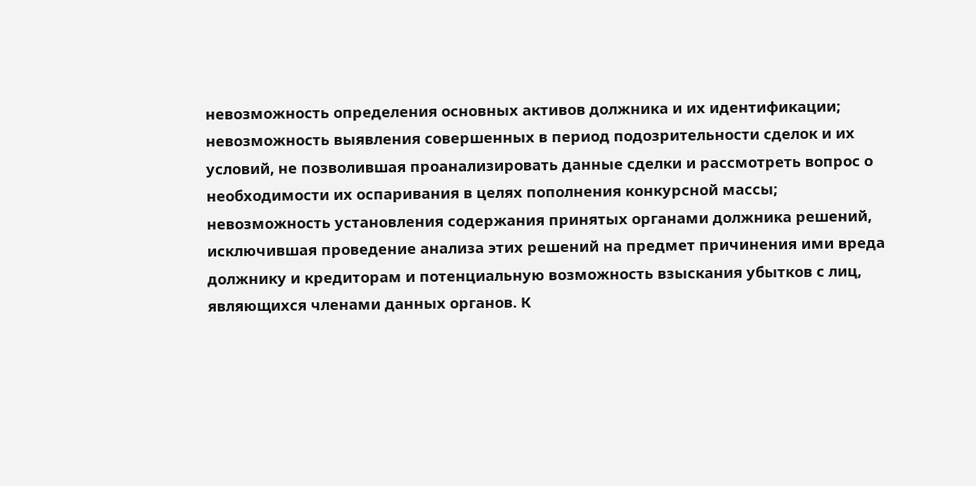невозможность определения основных активов должника и их идентификации; невозможность выявления совершенных в период подозрительности сделок и их условий, не позволившая проанализировать данные сделки и рассмотреть вопрос о необходимости их оспаривания в целях пополнения конкурсной массы; невозможность установления содержания принятых органами должника решений, исключившая проведение анализа этих решений на предмет причинения ими вреда должнику и кредиторам и потенциальную возможность взыскания убытков с лиц, являющихся членами данных органов. К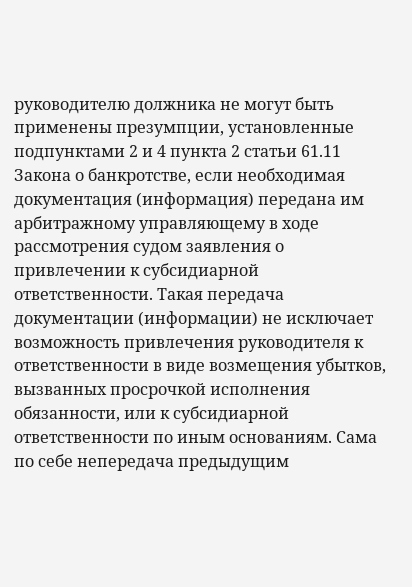руководителю должника не могут быть применены презумпции, установленные подпунктами 2 и 4 пункта 2 статьи 61.11 Закона о банкротстве, если необходимая документация (информация) передана им арбитражному управляющему в ходе рассмотрения судом заявления о привлечении к субсидиарной ответственности. Такая передача документации (информации) не исключает возможность привлечения руководителя к ответственности в виде возмещения убытков, вызванных просрочкой исполнения обязанности, или к субсидиарной ответственности по иным основаниям. Сама по себе непередача предыдущим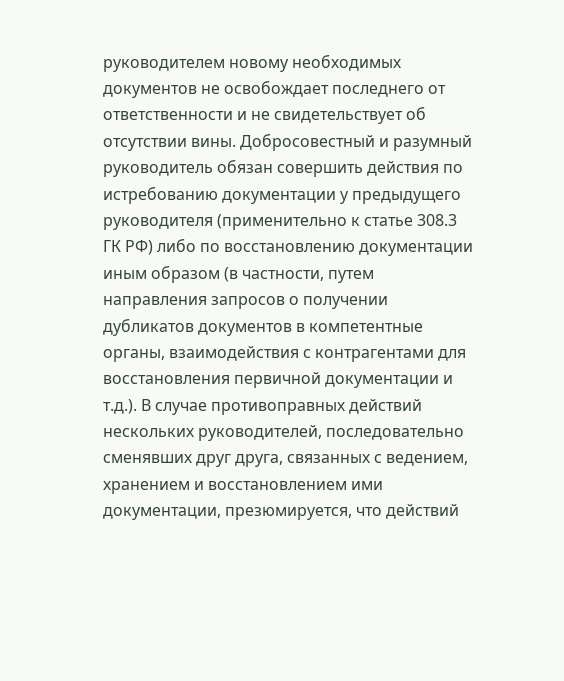руководителем новому необходимых документов не освобождает последнего от ответственности и не свидетельствует об отсутствии вины. Добросовестный и разумный руководитель обязан совершить действия по истребованию документации у предыдущего руководителя (применительно к статье 308.3 ГК РФ) либо по восстановлению документации иным образом (в частности, путем направления запросов о получении дубликатов документов в компетентные органы, взаимодействия с контрагентами для восстановления первичной документации и т.д.). В случае противоправных действий нескольких руководителей, последовательно сменявших друг друга, связанных с ведением, хранением и восстановлением ими документации, презюмируется, что действий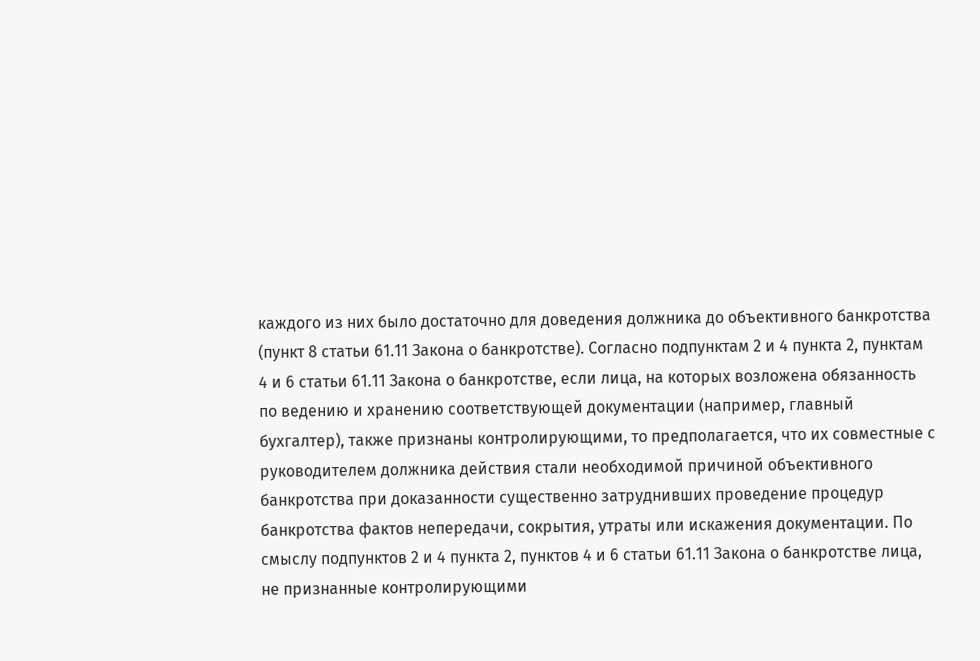каждого из них было достаточно для доведения должника до объективного банкротства (пункт 8 статьи 61.11 Закона о банкротстве). Согласно подпунктам 2 и 4 пункта 2, пунктам 4 и 6 статьи 61.11 Закона о банкротстве, если лица, на которых возложена обязанность по ведению и хранению соответствующей документации (например, главный бухгалтер), также признаны контролирующими, то предполагается, что их совместные с руководителем должника действия стали необходимой причиной объективного банкротства при доказанности существенно затруднивших проведение процедур банкротства фактов непередачи, сокрытия, утраты или искажения документации. По смыслу подпунктов 2 и 4 пункта 2, пунктов 4 и 6 статьи 61.11 Закона о банкротстве лица, не признанные контролирующими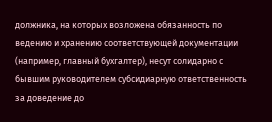должника, на которых возложена обязанность по ведению и хранению соответствующей документации (например, главный бухгалтер), несут солидарно с бывшим руководителем субсидиарную ответственность за доведение до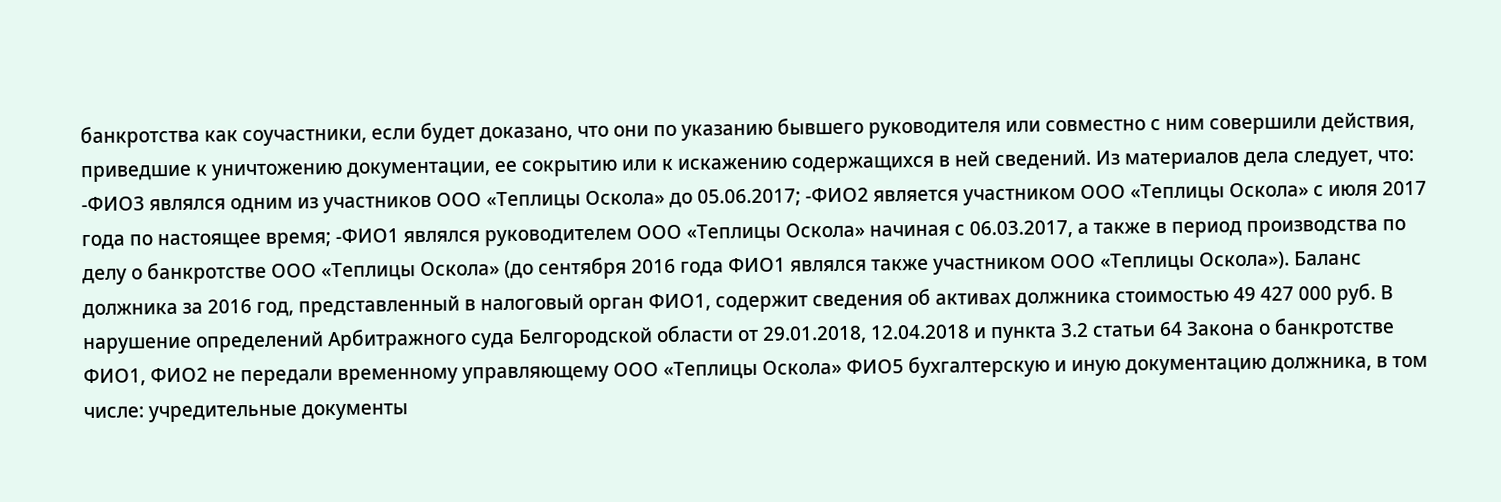банкротства как соучастники, если будет доказано, что они по указанию бывшего руководителя или совместно с ним совершили действия, приведшие к уничтожению документации, ее сокрытию или к искажению содержащихся в ней сведений. Из материалов дела следует, что: -ФИО3 являлся одним из участников ООО «Теплицы Оскола» до 05.06.2017; -ФИО2 является участником ООО «Теплицы Оскола» с июля 2017 года по настоящее время; -ФИО1 являлся руководителем ООО «Теплицы Оскола» начиная с 06.03.2017, а также в период производства по делу о банкротстве ООО «Теплицы Оскола» (до сентября 2016 года ФИО1 являлся также участником ООО «Теплицы Оскола»). Баланс должника за 2016 год, представленный в налоговый орган ФИО1, содержит сведения об активах должника стоимостью 49 427 000 руб. В нарушение определений Арбитражного суда Белгородской области от 29.01.2018, 12.04.2018 и пункта 3.2 статьи 64 Закона о банкротстве ФИО1, ФИО2 не передали временному управляющему ООО «Теплицы Оскола» ФИО5 бухгалтерскую и иную документацию должника, в том числе: учредительные документы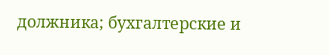должника; бухгалтерские и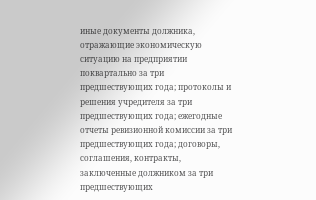иные документы должника, отражающие экономическую ситуацию на предприятии поквартально за три предшествующих года; протоколы и решения учредителя за три предшествующих года; ежегодные отчеты ревизионной комиссии за три предшествующих года; договоры, соглашения, контракты, заключенные должником за три предшествующих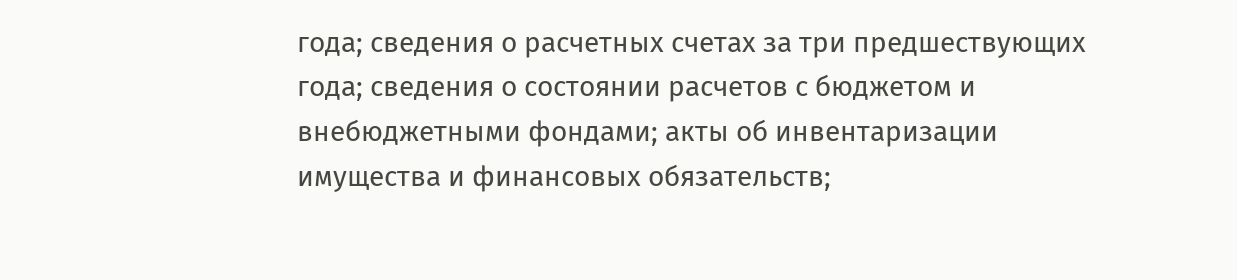года; сведения о расчетных счетах за три предшествующих года; сведения о состоянии расчетов с бюджетом и внебюджетными фондами; акты об инвентаризации имущества и финансовых обязательств;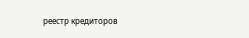реестр кредиторов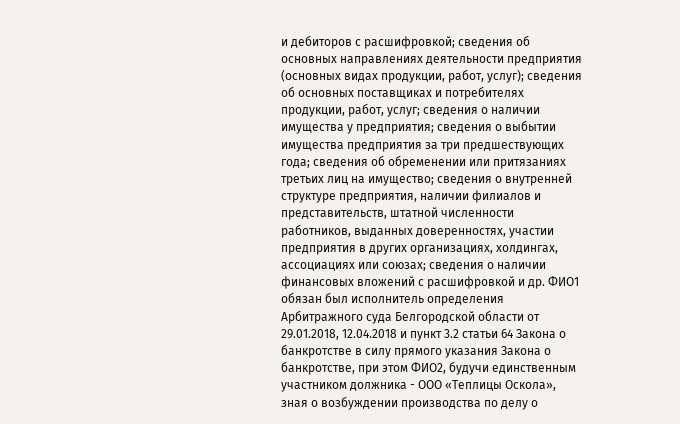и дебиторов с расшифровкой; сведения об основных направлениях деятельности предприятия (основных видах продукции, работ, услуг); сведения об основных поставщиках и потребителях продукции, работ, услуг; сведения о наличии имущества у предприятия; сведения о выбытии имущества предприятия за три предшествующих года; сведения об обременении или притязаниях третьих лиц на имущество; сведения о внутренней структуре предприятия, наличии филиалов и представительств, штатной численности работников, выданных доверенностях, участии предприятия в других организациях, холдингах, ассоциациях или союзах; сведения о наличии финансовых вложений с расшифровкой и др. ФИО1 обязан был исполнитель определения Арбитражного суда Белгородской области от 29.01.2018, 12.04.2018 и пункт 3.2 статьи 64 Закона о банкротстве в силу прямого указания Закона о банкротстве, при этом ФИО2, будучи единственным участником должника - ООО «Теплицы Оскола», зная о возбуждении производства по делу о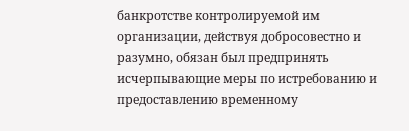банкротстве контролируемой им организации, действуя добросовестно и разумно, обязан был предпринять исчерпывающие меры по истребованию и предоставлению временному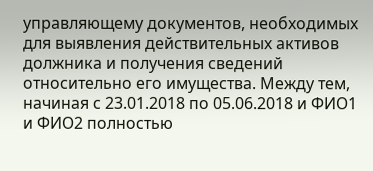управляющему документов, необходимых для выявления действительных активов должника и получения сведений относительно его имущества. Между тем, начиная с 23.01.2018 по 05.06.2018 и ФИО1 и ФИО2 полностью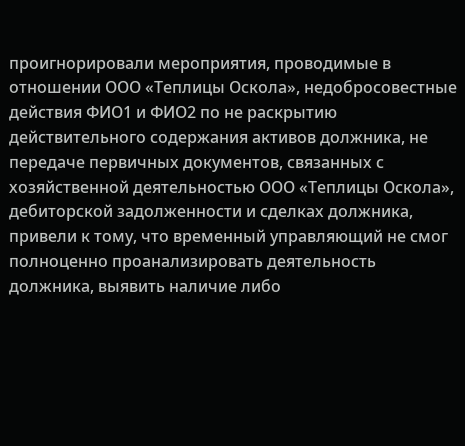проигнорировали мероприятия, проводимые в отношении ООО «Теплицы Оскола», недобросовестные действия ФИО1 и ФИО2 по не раскрытию действительного содержания активов должника, не передаче первичных документов, связанных с хозяйственной деятельностью ООО «Теплицы Оскола», дебиторской задолженности и сделках должника, привели к тому, что временный управляющий не смог полноценно проанализировать деятельность должника, выявить наличие либо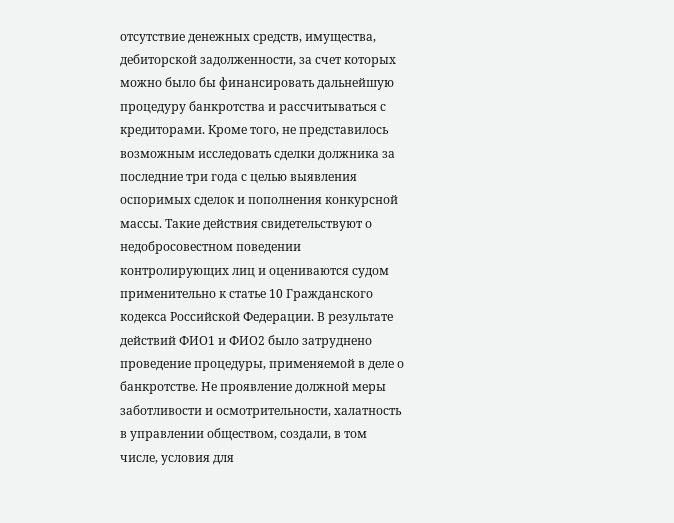отсутствие денежных средств, имущества, дебиторской задолженности, за счет которых можно было бы финансировать дальнейшую процедуру банкротства и рассчитываться с кредиторами. Кроме того, не представилось возможным исследовать сделки должника за последние три года с целью выявления оспоримых сделок и пополнения конкурсной массы. Такие действия свидетельствуют о недобросовестном поведении контролирующих лиц и оцениваются судом применительно к статье 10 Гражданского кодекса Российской Федерации. В результате действий ФИО1 и ФИО2 было затруднено проведение процедуры, применяемой в деле о банкротстве. Не проявление должной меры заботливости и осмотрительности, халатность в управлении обществом, создали, в том числе, условия для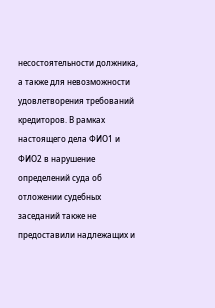несостоятельности должника, а также для невозможности удовлетворения требований кредиторов. В рамках настоящего дела ФИО1 и ФИО2 в нарушение определений суда об отложении судебных заседаний также не предоставили надлежащих и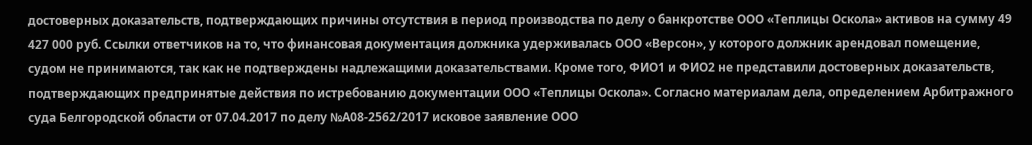достоверных доказательств, подтверждающих причины отсутствия в период производства по делу о банкротстве ООО «Теплицы Оскола» активов на сумму 49 427 000 руб. Ссылки ответчиков на то, что финансовая документация должника удерживалась ООО «Версон», у которого должник арендовал помещение, судом не принимаются, так как не подтверждены надлежащими доказательствами. Кроме того, ФИО1 и ФИО2 не представили достоверных доказательств, подтверждающих предпринятые действия по истребованию документации ООО «Теплицы Оскола». Согласно материалам дела, определением Арбитражного суда Белгородской области от 07.04.2017 по делу №А08-2562/2017 исковое заявление ООО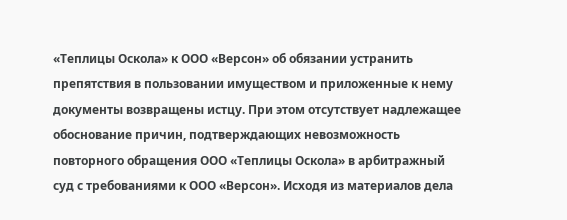«Теплицы Оскола» к ООО «Версон» об обязании устранить препятствия в пользовании имуществом и приложенные к нему документы возвращены истцу. При этом отсутствует надлежащее обоснование причин, подтверждающих невозможность повторного обращения ООО «Теплицы Оскола» в арбитражный суд с требованиями к ООО «Версон». Исходя из материалов дела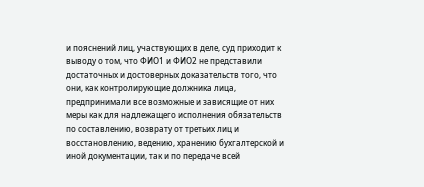и пояснений лиц, участвующих в деле, суд приходит к выводу о том, что ФИО1 и ФИО2 не представили достаточных и достоверных доказательств того, что они, как контролирующие должника лица, предпринимали все возможные и зависящие от них меры как для надлежащего исполнения обязательств по составлению, возврату от третьих лиц и восстановлению, ведению, хранению бухгалтерской и иной документации, так и по передаче всей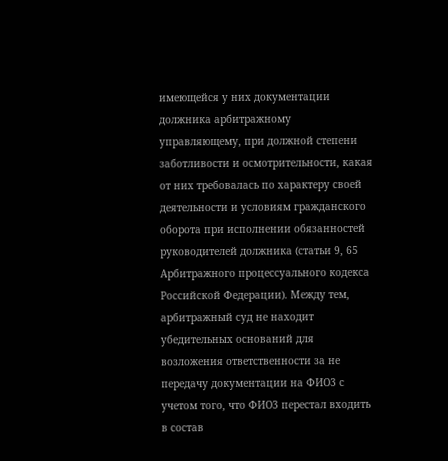имеющейся у них документации должника арбитражному управляющему, при должной степени заботливости и осмотрительности, какая от них требовалась по характеру своей деятельности и условиям гражданского оборота при исполнении обязанностей руководителей должника (статьи 9, 65 Арбитражного процессуального кодекса Российской Федерации). Между тем, арбитражный суд не находит убедительных оснований для возложения ответственности за не передачу документации на ФИО3 с учетом того, что ФИО3 перестал входить в состав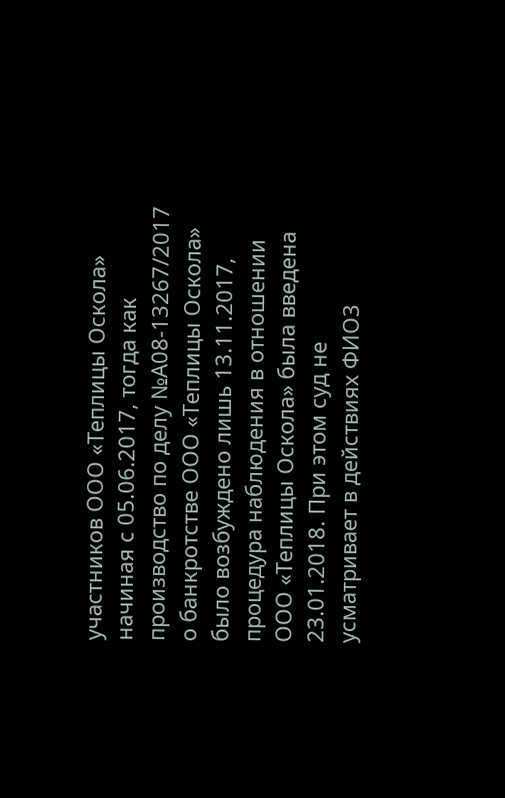участников ООО «Теплицы Оскола» начиная с 05.06.2017, тогда как производство по делу №А08-13267/2017 о банкротстве ООО «Теплицы Оскола» было возбуждено лишь 13.11.2017, процедура наблюдения в отношении ООО «Теплицы Оскола» была введена 23.01.2018. При этом суд не усматривает в действиях ФИО3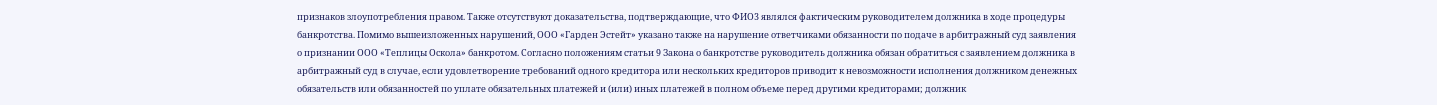признаков злоупотребления правом. Также отсутствуют доказательства, подтверждающие, что ФИО3 являлся фактическим руководителем должника в ходе процедуры банкротства. Помимо вышеизложенных нарушений, ООО «Гарден Эстейт» указано также на нарушение ответчиками обязанности по подаче в арбитражный суд заявления о признании ООО «Теплицы Оскола» банкротом. Согласно положениям статьи 9 Закона о банкротстве руководитель должника обязан обратиться с заявлением должника в арбитражный суд в случае, если удовлетворение требований одного кредитора или нескольких кредиторов приводит к невозможности исполнения должником денежных обязательств или обязанностей по уплате обязательных платежей и (или) иных платежей в полном объеме перед другими кредиторами; должник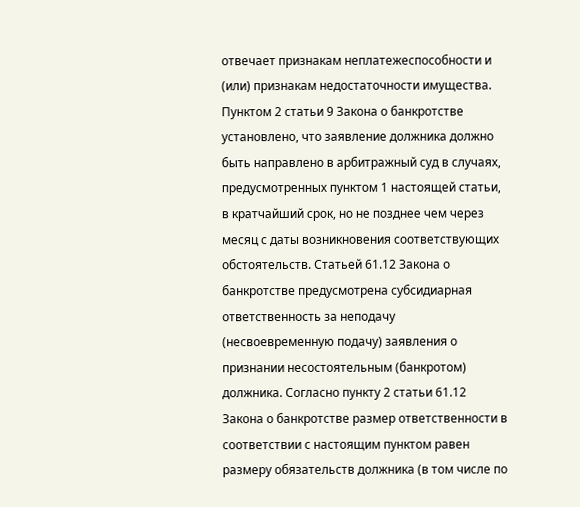отвечает признакам неплатежеспособности и (или) признакам недостаточности имущества. Пунктом 2 статьи 9 Закона о банкротстве установлено, что заявление должника должно быть направлено в арбитражный суд в случаях, предусмотренных пунктом 1 настоящей статьи, в кратчайший срок, но не позднее чем через месяц с даты возникновения соответствующих обстоятельств. Статьей 61.12 Закона о банкротстве предусмотрена субсидиарная ответственность за неподачу (несвоевременную подачу) заявления о признании несостоятельным (банкротом) должника. Согласно пункту 2 статьи 61.12 Закона о банкротстве размер ответственности в соответствии с настоящим пунктом равен размеру обязательств должника (в том числе по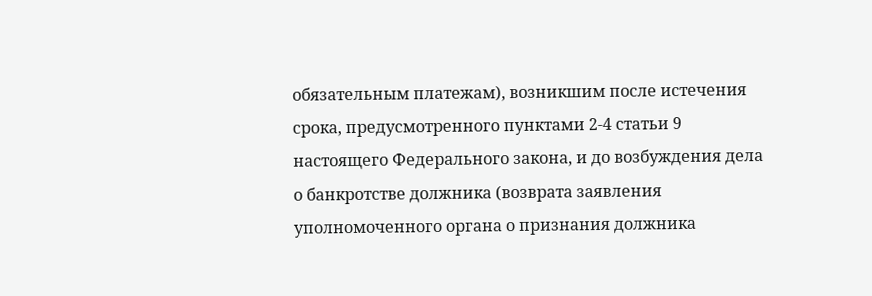обязательным платежам), возникшим после истечения срока, предусмотренного пунктами 2-4 статьи 9 настоящего Федерального закона, и до возбуждения дела о банкротстве должника (возврата заявления уполномоченного органа о признания должника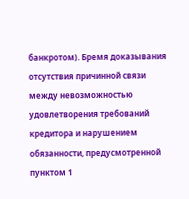банкротом). Бремя доказывания отсутствия причинной связи между невозможностью удовлетворения требований кредитора и нарушением обязанности, предусмотренной пунктом 1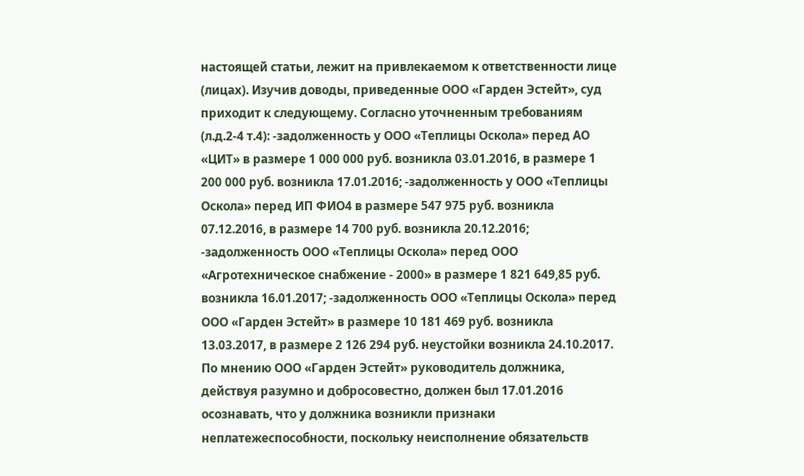настоящей статьи, лежит на привлекаемом к ответственности лице (лицах). Изучив доводы, приведенные ООО «Гарден Эстейт», суд приходит к следующему. Согласно уточненным требованиям (л.д.2-4 т.4): -задолженность у ООО «Теплицы Оскола» перед АО «ЦИТ» в размере 1 000 000 руб. возникла 03.01.2016, в размере 1 200 000 руб. возникла 17.01.2016; -задолженность у ООО «Теплицы Оскола» перед ИП ФИО4 в размере 547 975 руб. возникла 07.12.2016, в размере 14 700 руб. возникла 20.12.2016; -задолженность ООО «Теплицы Оскола» перед ООО «Агротехническое снабжение - 2000» в размере 1 821 649,85 руб. возникла 16.01.2017; -задолженность ООО «Теплицы Оскола» перед ООО «Гарден Эстейт» в размере 10 181 469 руб. возникла 13.03.2017, в размере 2 126 294 руб. неустойки возникла 24.10.2017. По мнению ООО «Гарден Эстейт» руководитель должника, действуя разумно и добросовестно, должен был 17.01.2016 осознавать, что у должника возникли признаки неплатежеспособности, поскольку неисполнение обязательств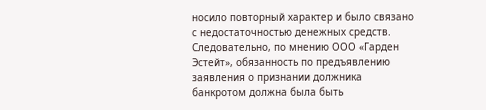носило повторный характер и было связано с недостаточностью денежных средств. Следовательно, по мнению ООО «Гарден Эстейт», обязанность по предъявлению заявления о признании должника банкротом должна была быть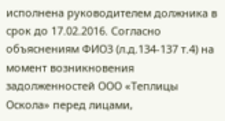исполнена руководителем должника в срок до 17.02.2016. Согласно объяснениям ФИО3 (л.д.134-137 т.4) на момент возникновения задолженностей ООО «Теплицы Оскола» перед лицами,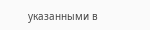указанными в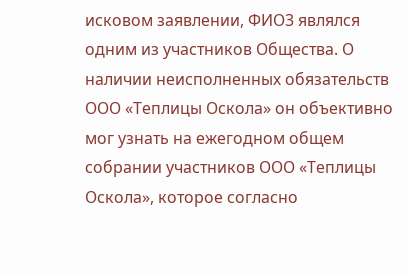исковом заявлении, ФИО3 являлся одним из участников Общества. О наличии неисполненных обязательств ООО «Теплицы Оскола» он объективно мог узнать на ежегодном общем собрании участников ООО «Теплицы Оскола», которое согласно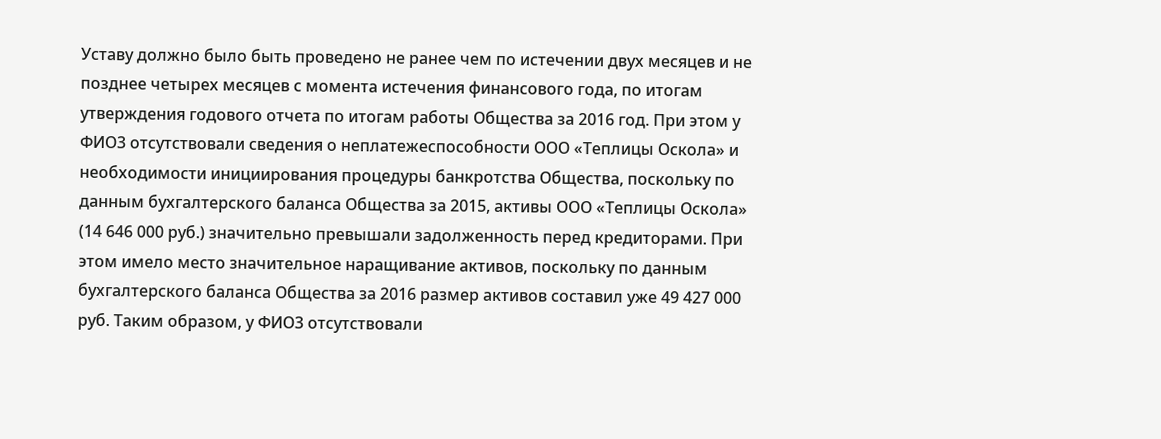Уставу должно было быть проведено не ранее чем по истечении двух месяцев и не позднее четырех месяцев с момента истечения финансового года, по итогам утверждения годового отчета по итогам работы Общества за 2016 год. При этом у ФИО3 отсутствовали сведения о неплатежеспособности ООО «Теплицы Оскола» и необходимости инициирования процедуры банкротства Общества, поскольку по данным бухгалтерского баланса Общества за 2015, активы ООО «Теплицы Оскола» (14 646 000 руб.) значительно превышали задолженность перед кредиторами. При этом имело место значительное наращивание активов, поскольку по данным бухгалтерского баланса Общества за 2016 размер активов составил уже 49 427 000 руб. Таким образом, у ФИО3 отсутствовали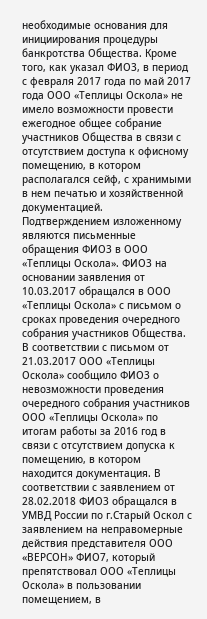необходимые основания для инициирования процедуры банкротства Общества. Кроме того, как указал ФИО3, в период с февраля 2017 года по май 2017 года ООО «Теплицы Оскола» не имело возможности провести ежегодное общее собрание участников Общества в связи с отсутствием доступа к офисному помещению, в котором располагался сейф, с хранимыми в нем печатью и хозяйственной документацией. Подтверждением изложенному являются письменные обращения ФИО3 в ООО «Теплицы Оскола». ФИО3 на основании заявления от 10.03.2017 обращался в ООО «Теплицы Оскола» с письмом о сроках проведения очередного собрания участников Общества. В соответствии с письмом от 21.03.2017 ООО «Теплицы Оскола» сообщило ФИО3 о невозможности проведения очередного собрания участников ООО «Теплицы Оскола» по итогам работы за 2016 год в связи с отсутствием допуска к помещению, в котором находится документация. В соответствии с заявлением от 28.02.2018 ФИО3 обращался в УМВД России по г.Старый Оскол с заявлением на неправомерные действия представителя ООО «ВЕРСОН» ФИО7, который препятствовал ООО «Теплицы Оскола» в пользовании помещением, в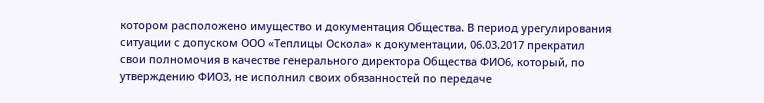котором расположено имущество и документация Общества. В период урегулирования ситуации с допуском ООО «Теплицы Оскола» к документации, 06.03.2017 прекратил свои полномочия в качестве генерального директора Общества ФИО6, который, по утверждению ФИО3, не исполнил своих обязанностей по передаче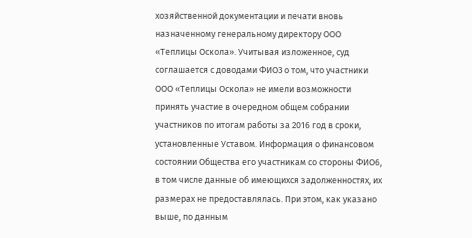хозяйственной документации и печати вновь назначенному генеральному директору ООО «Теплицы Оскола». Учитывая изложенное, суд соглашается с доводами ФИО3 о том, что участники ООО «Теплицы Оскола» не имели возможности принять участие в очередном общем собрании участников по итогам работы за 2016 год в сроки, установленные Уставом. Информация о финансовом состоянии Общества его участникам со стороны ФИО6, в том числе данные об имеющихся задолженностях, их размерах не предоставлялась. При этом, как указано выше, по данным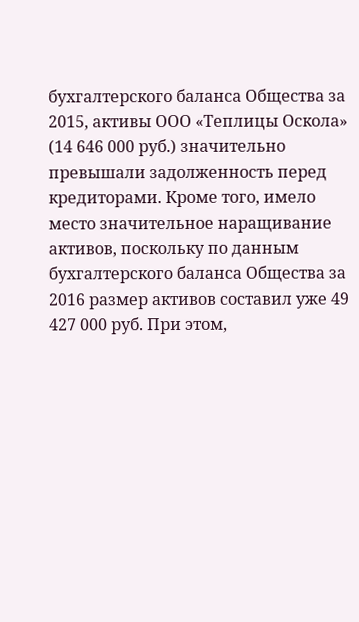бухгалтерского баланса Общества за 2015, активы ООО «Теплицы Оскола» (14 646 000 руб.) значительно превышали задолженность перед кредиторами. Кроме того, имело место значительное наращивание активов, поскольку по данным бухгалтерского баланса Общества за 2016 размер активов составил уже 49 427 000 руб. При этом,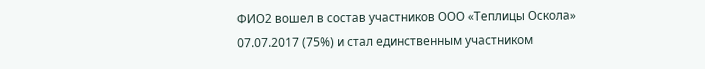ФИО2 вошел в состав участников ООО «Теплицы Оскола» 07.07.2017 (75%) и стал единственным участником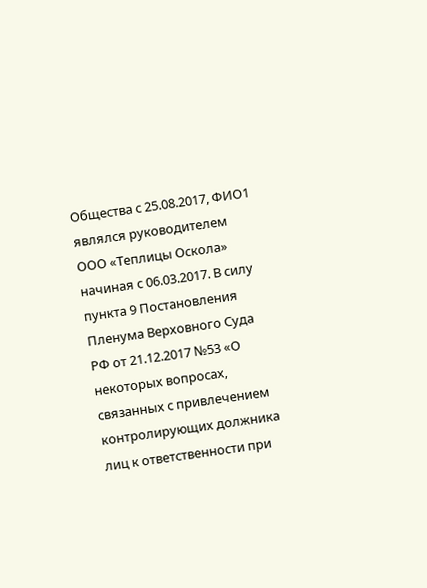Общества с 25.08.2017, ФИО1 являлся руководителем ООО «Теплицы Оскола» начиная с 06.03.2017. В силу пункта 9 Постановления Пленума Верховного Суда РФ от 21.12.2017 №53 «О некоторых вопросах, связанных с привлечением контролирующих должника лиц к ответственности при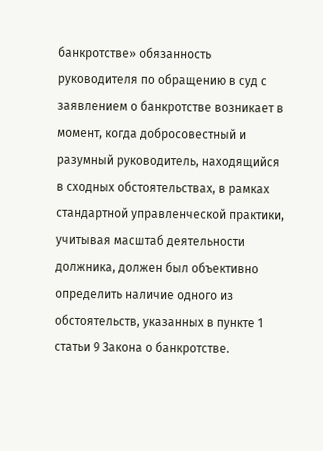банкротстве» обязанность руководителя по обращению в суд с заявлением о банкротстве возникает в момент, когда добросовестный и разумный руководитель, находящийся в сходных обстоятельствах, в рамках стандартной управленческой практики, учитывая масштаб деятельности должника, должен был объективно определить наличие одного из обстоятельств, указанных в пункте 1 статьи 9 Закона о банкротстве.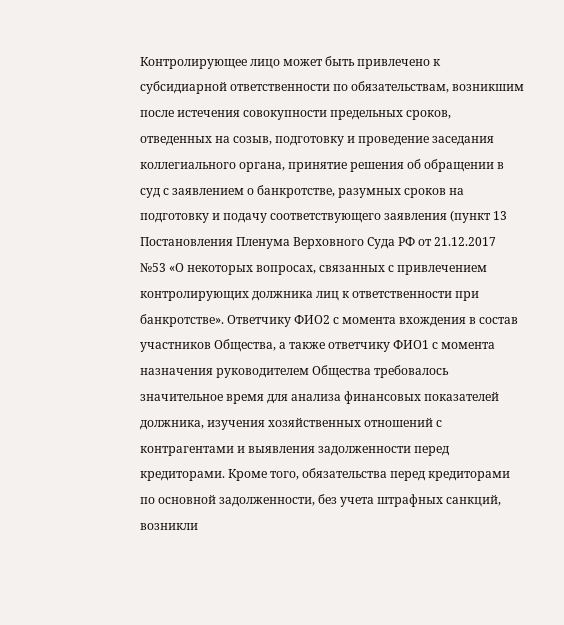Контролирующее лицо может быть привлечено к субсидиарной ответственности по обязательствам, возникшим после истечения совокупности предельных сроков, отведенных на созыв, подготовку и проведение заседания коллегиального органа, принятие решения об обращении в суд с заявлением о банкротстве, разумных сроков на подготовку и подачу соответствующего заявления (пункт 13 Постановления Пленума Верховного Суда РФ от 21.12.2017 №53 «О некоторых вопросах, связанных с привлечением контролирующих должника лиц к ответственности при банкротстве». Ответчику ФИО2 с момента вхождения в состав участников Общества, а также ответчику ФИО1 с момента назначения руководителем Общества требовалось значительное время для анализа финансовых показателей должника, изучения хозяйственных отношений с контрагентами и выявления задолженности перед кредиторами. Кроме того, обязательства перед кредиторами по основной задолженности, без учета штрафных санкций, возникли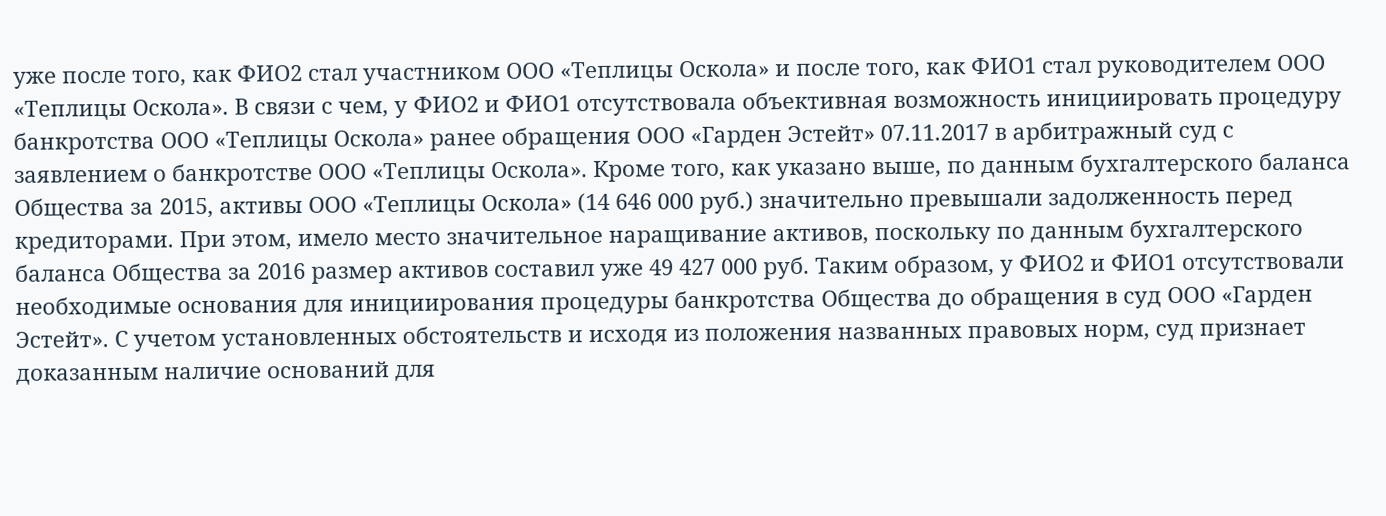уже после того, как ФИО2 стал участником ООО «Теплицы Оскола» и после того, как ФИО1 стал руководителем ООО «Теплицы Оскола». В связи с чем, у ФИО2 и ФИО1 отсутствовала объективная возможность инициировать процедуру банкротства ООО «Теплицы Оскола» ранее обращения ООО «Гарден Эстейт» 07.11.2017 в арбитражный суд с заявлением о банкротстве ООО «Теплицы Оскола». Кроме того, как указано выше, по данным бухгалтерского баланса Общества за 2015, активы ООО «Теплицы Оскола» (14 646 000 руб.) значительно превышали задолженность перед кредиторами. При этом, имело место значительное наращивание активов, поскольку по данным бухгалтерского баланса Общества за 2016 размер активов составил уже 49 427 000 руб. Таким образом, у ФИО2 и ФИО1 отсутствовали необходимые основания для инициирования процедуры банкротства Общества до обращения в суд ООО «Гарден Эстейт». С учетом установленных обстоятельств и исходя из положения названных правовых норм, суд признает доказанным наличие оснований для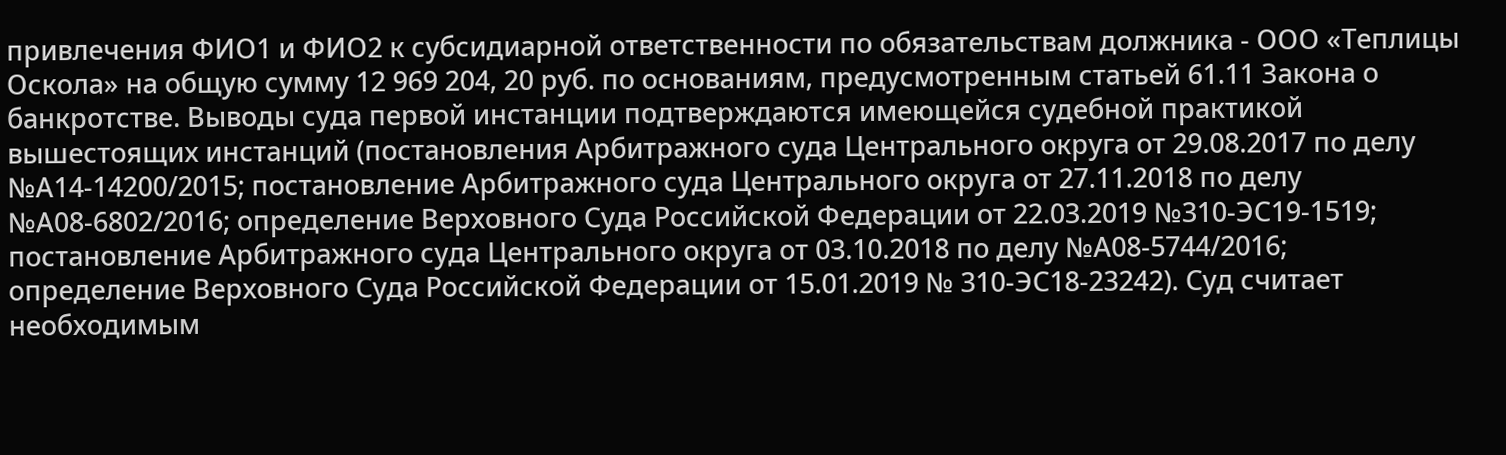привлечения ФИО1 и ФИО2 к субсидиарной ответственности по обязательствам должника - ООО «Теплицы Оскола» на общую сумму 12 969 204, 20 руб. по основаниям, предусмотренным статьей 61.11 Закона о банкротстве. Выводы суда первой инстанции подтверждаются имеющейся судебной практикой вышестоящих инстанций (постановления Арбитражного суда Центрального округа от 29.08.2017 по делу №А14-14200/2015; постановление Арбитражного суда Центрального округа от 27.11.2018 по делу №А08-6802/2016; определение Верховного Суда Российской Федерации от 22.03.2019 №310-ЭС19-1519; постановление Арбитражного суда Центрального округа от 03.10.2018 по делу №А08-5744/2016; определение Верховного Суда Российской Федерации от 15.01.2019 № 310-ЭС18-23242). Суд считает необходимым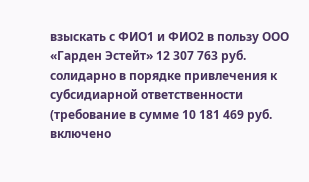взыскать с ФИО1 и ФИО2 в пользу ООО «Гарден Эстейт» 12 307 763 руб. солидарно в порядке привлечения к субсидиарной ответственности (требование в сумме 10 181 469 руб. включено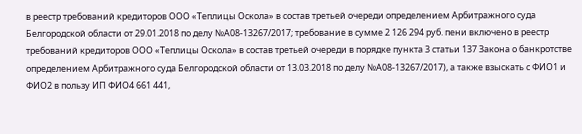в реестр требований кредиторов ООО «Теплицы Оскола» в состав третьей очереди определением Арбитражного суда Белгородской области от 29.01.2018 по делу №А08-13267/2017; требование в сумме 2 126 294 руб. пени включено в реестр требований кредиторов ООО «Теплицы Оскола» в состав третьей очереди в порядке пункта 3 статьи 137 Закона о банкротстве определением Арбитражного суда Белгородской области от 13.03.2018 по делу №А08-13267/2017), а также взыскать с ФИО1 и ФИО2 в пользу ИП ФИО4 661 441,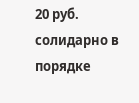20 руб. солидарно в порядке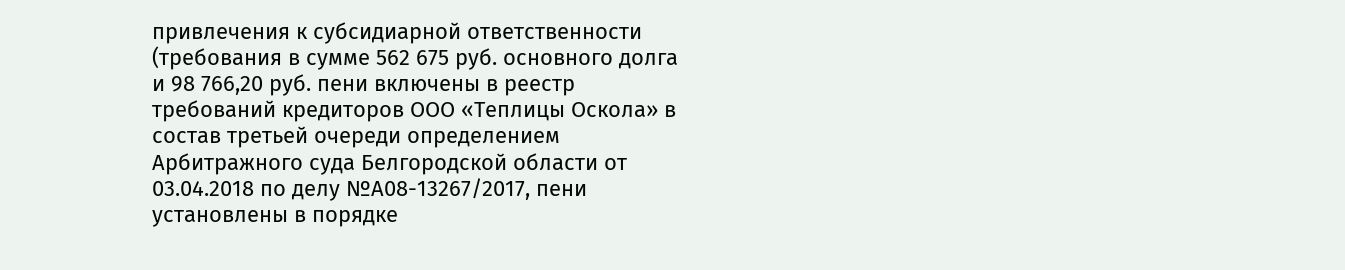привлечения к субсидиарной ответственности (требования в сумме 562 675 руб. основного долга и 98 766,20 руб. пени включены в реестр требований кредиторов ООО «Теплицы Оскола» в состав третьей очереди определением Арбитражного суда Белгородской области от 03.04.2018 по делу №А08-13267/2017, пени установлены в порядке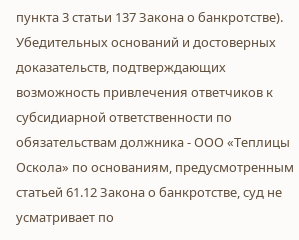пункта 3 статьи 137 Закона о банкротстве). Убедительных оснований и достоверных доказательств, подтверждающих возможность привлечения ответчиков к субсидиарной ответственности по обязательствам должника - ООО «Теплицы Оскола» по основаниям, предусмотренным статьей 61.12 Закона о банкротстве, суд не усматривает по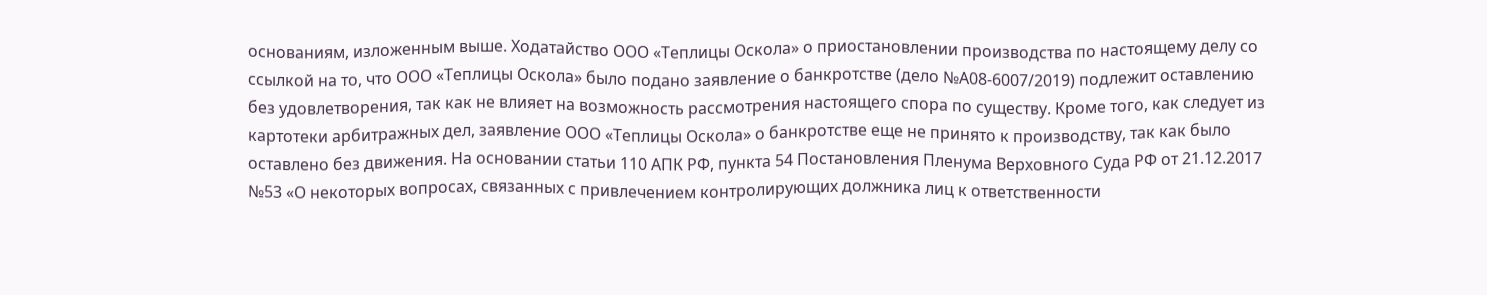основаниям, изложенным выше. Ходатайство ООО «Теплицы Оскола» о приостановлении производства по настоящему делу со ссылкой на то, что ООО «Теплицы Оскола» было подано заявление о банкротстве (дело №А08-6007/2019) подлежит оставлению без удовлетворения, так как не влияет на возможность рассмотрения настоящего спора по существу. Кроме того, как следует из картотеки арбитражных дел, заявление ООО «Теплицы Оскола» о банкротстве еще не принято к производству, так как было оставлено без движения. На основании статьи 110 АПК РФ, пункта 54 Постановления Пленума Верховного Суда РФ от 21.12.2017 №53 «О некоторых вопросах, связанных с привлечением контролирующих должника лиц к ответственности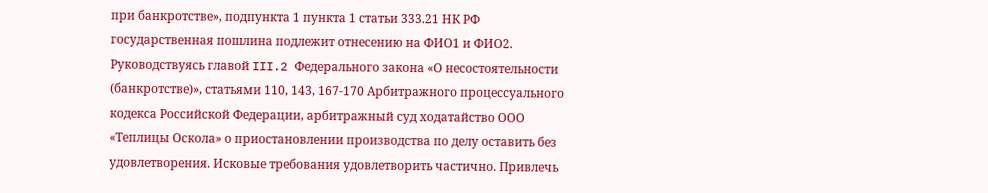при банкротстве», подпункта 1 пункта 1 статьи 333.21 НК РФ государственная пошлина подлежит отнесению на ФИО1 и ФИО2. Руководствуясь главой III.2 Федерального закона «О несостоятельности (банкротстве)», статьями 110, 143, 167-170 Арбитражного процессуального кодекса Российской Федерации, арбитражный суд ходатайство ООО «Теплицы Оскола» о приостановлении производства по делу оставить без удовлетворения. Исковые требования удовлетворить частично. Привлечь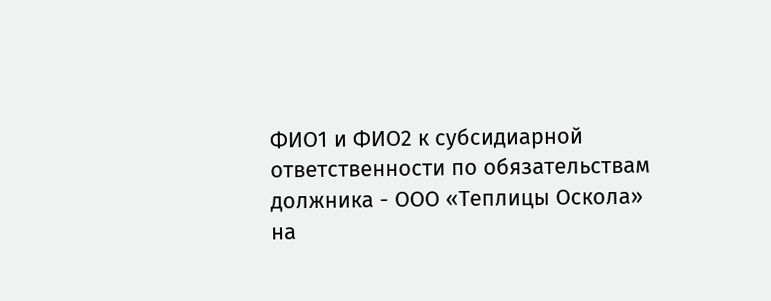ФИО1 и ФИО2 к субсидиарной ответственности по обязательствам должника - ООО «Теплицы Оскола» на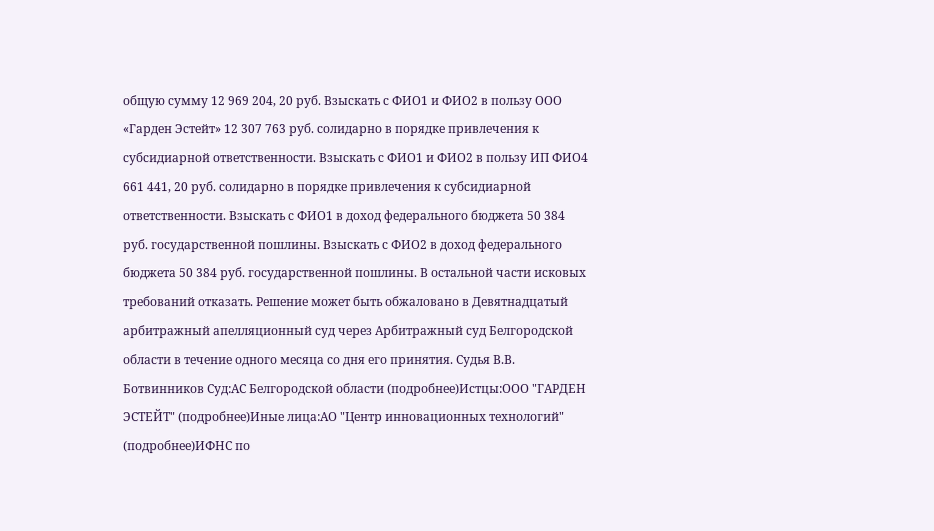общую сумму 12 969 204, 20 руб. Взыскать с ФИО1 и ФИО2 в пользу ООО «Гарден Эстейт» 12 307 763 руб. солидарно в порядке привлечения к субсидиарной ответственности. Взыскать с ФИО1 и ФИО2 в пользу ИП ФИО4 661 441, 20 руб. солидарно в порядке привлечения к субсидиарной ответственности. Взыскать с ФИО1 в доход федерального бюджета 50 384 руб. государственной пошлины. Взыскать с ФИО2 в доход федерального бюджета 50 384 руб. государственной пошлины. В остальной части исковых требований отказать. Решение может быть обжаловано в Девятнадцатый арбитражный апелляционный суд через Арбитражный суд Белгородской области в течение одного месяца со дня его принятия. Судья В.В. Ботвинников Суд:АС Белгородской области (подробнее)Истцы:ООО "ГАРДЕН ЭСТЕЙТ" (подробнее)Иные лица:АО "Центр инновационных технологий" (подробнее)ИФНС по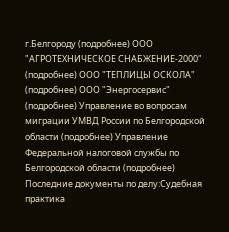г.Белгороду (подробнее) ООО "АГРОТЕХНИЧЕСКОЕ СНАБЖЕНИЕ-2000" (подробнее) ООО "ТЕПЛИЦЫ ОСКОЛА" (подробнее) ООО "Энергосервис" (подробнее) Управление во вопросам миграции УМВД России по Белгородской области (подробнее) Управление Федеральной налоговой службы по Белгородской области (подробнее) Последние документы по делу:Судебная практика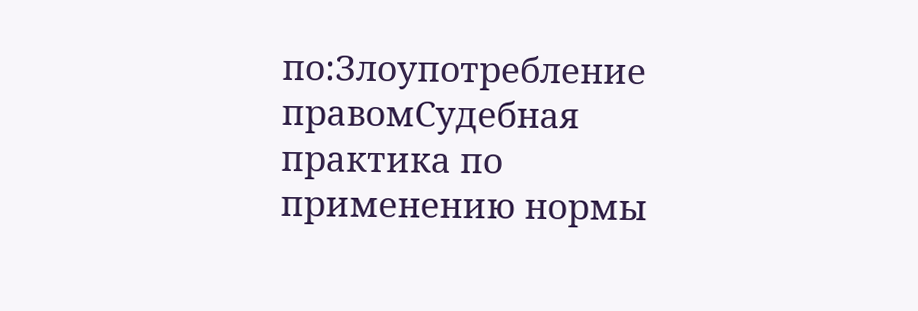по:Злоупотребление правомСудебная практика по применению нормы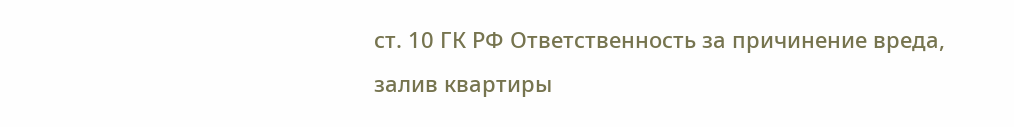ст. 10 ГК РФ Ответственность за причинение вреда, залив квартиры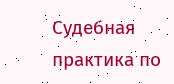Судебная практика по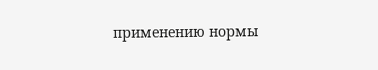применению нормы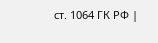ст. 1064 ГК РФ |